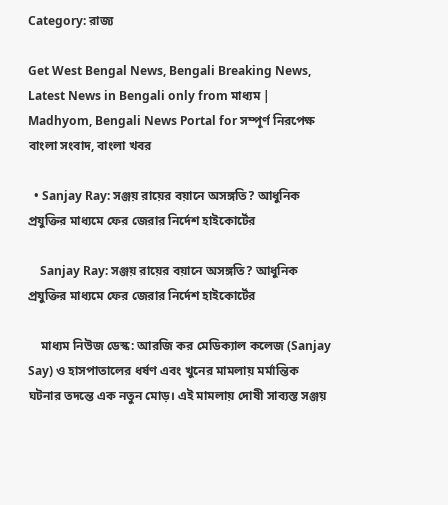Category: রাজ্য

Get West Bengal News, Bengali Breaking News, Latest News in Bengali only from মাধ্যম | Madhyom, Bengali News Portal for সম্পূর্ণ নিরপেক্ষ বাংলা সংবাদ, বাংলা খবর

  • Sanjay Ray: সঞ্জয় রায়ের বয়ানে অসঙ্গতি? আধুনিক প্রযুক্তির মাধ্যমে ফের জেরার নির্দেশ হাইকোর্টের

    Sanjay Ray: সঞ্জয় রায়ের বয়ানে অসঙ্গতি? আধুনিক প্রযুক্তির মাধ্যমে ফের জেরার নির্দেশ হাইকোর্টের

    মাধ্যম নিউজ ডেস্ক: আরজি কর মেডিক্যাল কলেজ (Sanjay Say) ও হাসপাতালের ধর্ষণ এবং খুনের মামলায় মর্মান্তিক ঘটনার তদন্তে এক নতুন মোড়। এই মামলায় দোষী সাব্যস্ত সঞ্জয়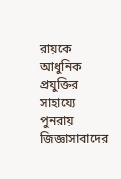রায়কে আধুনিক প্রযুক্তির সাহায্যে পুনরায় জিজ্ঞাসাবাদের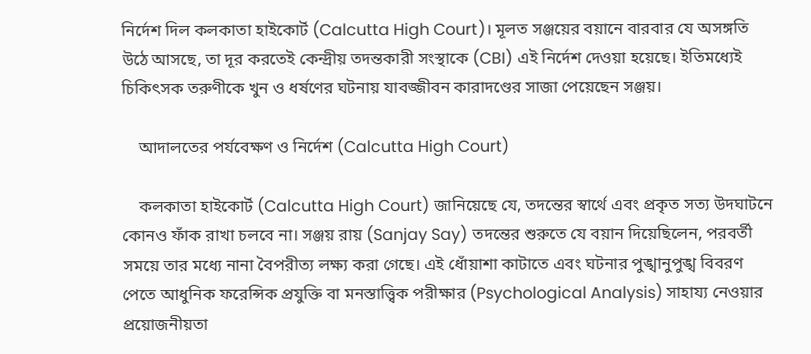নির্দেশ দিল কলকাতা হাইকোর্ট (Calcutta High Court)। মূলত সঞ্জয়ের বয়ানে বারবার যে অসঙ্গতি উঠে আসছে, তা দূর করতেই কেন্দ্রীয় তদন্তকারী সংস্থাকে (CBI) এই নির্দেশ দেওয়া হয়েছে। ইতিমধ্যেই চিকিৎসক তরুণীকে খুন ও ধর্ষণের ঘটনায় যাবজ্জীবন কারাদণ্ডের সাজা পেয়েছেন সঞ্জয়।

    আদালতের পর্যবেক্ষণ ও নির্দেশ (Calcutta High Court)

    কলকাতা হাইকোর্ট (Calcutta High Court) জানিয়েছে যে, তদন্তের স্বার্থে এবং প্রকৃত সত্য উদঘাটনে কোনও ফাঁক রাখা চলবে না। সঞ্জয় রায় (Sanjay Say) তদন্তের শুরুতে যে বয়ান দিয়েছিলেন, পরবর্তী সময়ে তার মধ্যে নানা বৈপরীত্য লক্ষ্য করা গেছে। এই ধোঁয়াশা কাটাতে এবং ঘটনার পুঙ্খানুপুঙ্খ বিবরণ পেতে আধুনিক ফরেন্সিক প্রযুক্তি বা মনস্তাত্ত্বিক পরীক্ষার (Psychological Analysis) সাহায্য নেওয়ার প্রয়োজনীয়তা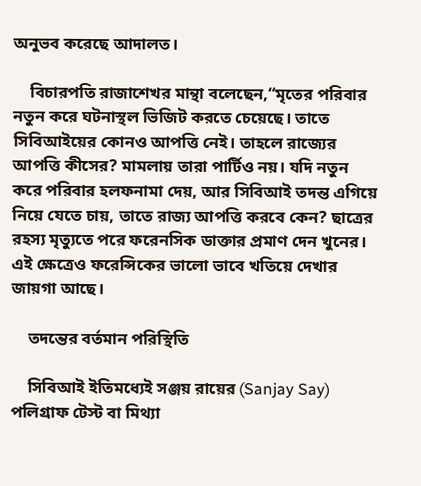অনুভব করেছে আদালত।

    বিচারপতি রাজাশেখর মান্থা বলেছেন,“মৃতের পরিবার নতুন করে ঘটনাস্থল ভিজিট করতে চেয়েছে। তাতে সিবিআইয়ের কোনও আপত্তি নেই। তাহলে রাজ্যের আপত্তি কীসের? মামলায় তারা পার্টিও নয়। যদি নতুন করে পরিবার হলফনামা দেয়, আর সিবিআই তদন্ত এগিয়ে নিয়ে যেতে চায়, তাতে রাজ্য আপত্তি করবে কেন? ছাত্রের রহস্য মৃত্যুতে পরে ফরেনসিক ডাক্তার প্রমাণ দেন খুনের। এই ক্ষেত্রেও ফরেন্সিকের ভালো ভাবে খতিয়ে দেখার জায়গা আছে।

    তদন্তের বর্তমান পরিস্থিতি

    সিবিআই ইতিমধ্যেই সঞ্জয় রায়ের (Sanjay Say) পলিগ্রাফ টেস্ট বা মিথ্যা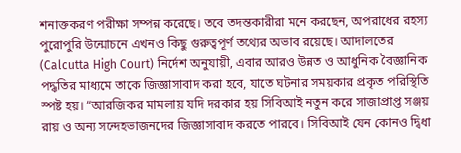শনাক্তকরণ পরীক্ষা সম্পন্ন করেছে। তবে তদন্তকারীরা মনে করছেন, অপরাধের রহস্য পুরোপুরি উন্মোচনে এখনও কিছু গুরুত্বপূর্ণ তথ্যের অভাব রয়েছে। আদালতের (Calcutta High Court) নির্দেশ অনুযায়ী, এবার আরও উন্নত ও আধুনিক বৈজ্ঞানিক পদ্ধতির মাধ্যমে তাকে জিজ্ঞাসাবাদ করা হবে, যাতে ঘটনার সময়কার প্রকৃত পরিস্থিতি স্পষ্ট হয়। “আরজিকর মামলায় যদি দরকার হয় সিবিআই নতুন করে সাজাপ্রাপ্ত সঞ্জয় রায় ও অন্য সন্দেহভাজনদের জিজ্ঞাসাবাদ করতে পারবে। সিবিআই যেন কোনও দ্বিধা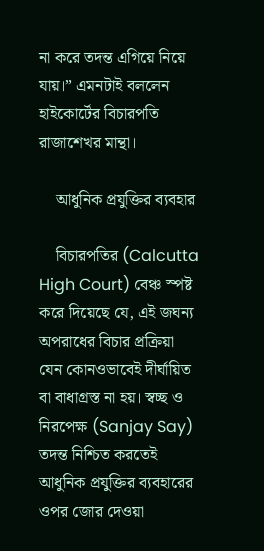না করে তদন্ত এগিয়ে নিয়ে যায়।” এমনটাই বললেন হাইকোর্টের বিচারপতি রাজাশেখর মান্থা।

    আধুনিক প্রযুক্তির ব্যবহার

    বিচারপতির (Calcutta High Court) বেঞ্চ স্পষ্ট করে দিয়েছে যে, এই জঘন্য অপরাধের বিচার প্রক্রিয়া যেন কোনওভাবেই দীর্ঘায়িত বা বাধাগ্রস্ত না হয়। স্বচ্ছ ও নিরপেক্ষ (Sanjay Say) তদন্ত নিশ্চিত করতেই আধুনিক প্রযুক্তির ব্যবহারের ওপর জোর দেওয়া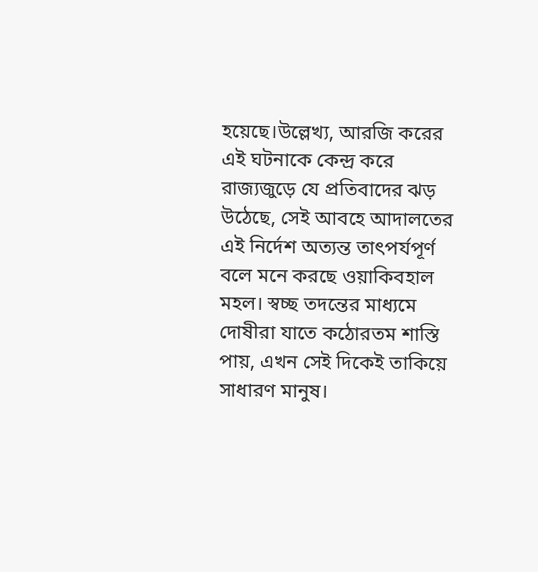হয়েছে।উল্লেখ্য, আরজি করের এই ঘটনাকে কেন্দ্র করে রাজ্যজুড়ে যে প্রতিবাদের ঝড় উঠেছে, সেই আবহে আদালতের এই নির্দেশ অত্যন্ত তাৎপর্যপূর্ণ বলে মনে করছে ওয়াকিবহাল মহল। স্বচ্ছ তদন্তের মাধ্যমে দোষীরা যাতে কঠোরতম শাস্তি পায়, এখন সেই দিকেই তাকিয়ে সাধারণ মানুষ।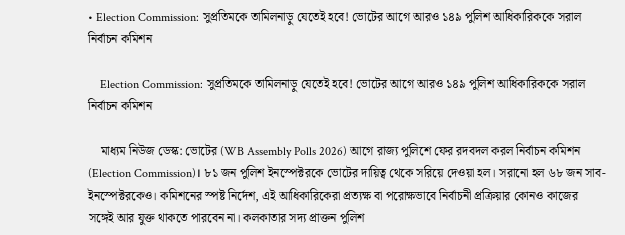• Election Commission: সুপ্রতিমকে তামিলনাড়ু যেতেই হবে! ভোটের আগে আরও ১৪৯ পুলিশ আধিকারিককে সরাল নির্বাচন কমিশন

    Election Commission: সুপ্রতিমকে তামিলনাড়ু যেতেই হবে! ভোটের আগে আরও ১৪৯ পুলিশ আধিকারিককে সরাল নির্বাচন কমিশন

    মাধ্যম নিউজ ডেস্ক: ভোটের (WB Assembly Polls 2026) আগে রাজ্য পুলিশে ফের রদবদল করল নির্বাচন কমিশন (Election Commission)। ৮১ জন পুলিশ ইনস্পেক্টরকে ভোটের দায়িত্ব থেকে সরিয়ে দেওয়া হল। সরানো হল ৬৮ জন সাব-ইনস্পেক্টরকেও। কমিশনের স্পষ্ট নির্দেশ, এই আধিকারিকেরা প্রত্যক্ষ বা পরোক্ষভাবে নির্বাচনী প্রক্রিয়ার কোনও কাজের সঙ্গেই আর যুক্ত থাকতে পারবেন না। কলকাতার সদ্য প্রাক্তন পুলিশ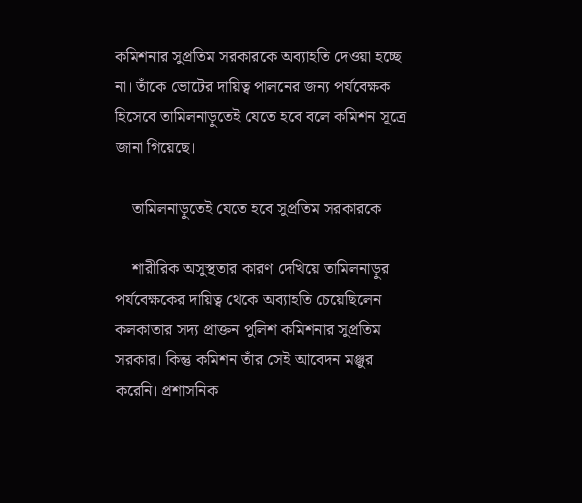কমিশনার সুপ্রতিম সরকারকে অব্যাহতি দেওয়া হচ্ছে না। তাঁকে ভোটের দায়িত্ব পালনের জন্য পর্যবেক্ষক হিসেবে তামিলনাড়ুতেই যেতে হবে বলে কমিশন সূত্রে জানা গিয়েছে।

    তামিলনাড়ুতেই যেতে হবে সুপ্রতিম সরকারকে

    শারীরিক অসুস্থতার কারণ দেখিয়ে তামিলনাড়ুর পর্যবেক্ষকের দায়িত্ব থেকে অব্যাহতি চেয়েছিলেন কলকাতার সদ্য প্রাক্তন পুলিশ কমিশনার সুপ্রতিম সরকার। কিন্তু কমিশন তাঁর সেই আবেদন মঞ্জুর করেনি। প্রশাসনিক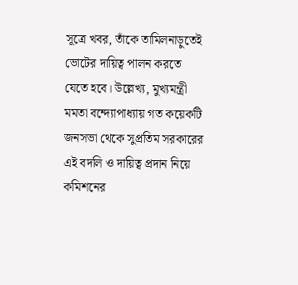সূত্রে খবর, তাঁকে তামিলনাড়ুতেই ভোটের দায়িত্ব পালন করতে যেতে হবে। উল্লেখ্য, মুখ্যমন্ত্রী মমতা বন্দ্যোপাধ্যায় গত কয়েকটি জনসভা থেকে সুপ্রতিম সরকারের এই বদলি ও দায়িত্ব প্রদান নিয়ে কমিশনের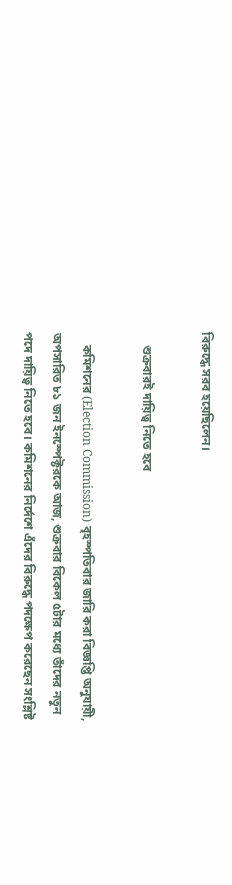বিরুদ্ধে সরব হয়েছিলেন।

    শুক্রবারই দায়িত্ব নিতে হবে

    কমিশনের (Election Commission) বৃহস্পতিবার জারি করা বিজ্ঞপ্তি অনুযায়ী, অপসারিত ৮১ জন ইনস্পেক্টরকে আজ, শুক্রবার বিকেল ৫টার মধ্যে তাঁদের নতুন পদে দায়িত্ব নিতে হবে। কমিশনের নির্দেশে এঁদের বিরুদ্ধে পদক্ষেপ করেছেন সংশ্লিষ্ট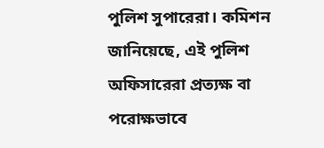পুলিশ সুপারেরা। কমিশন জানিয়েছে, এই পুলিশ অফিসারেরা প্রত্যক্ষ বা পরোক্ষভাবে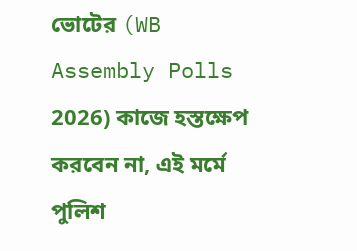ভোটের (WB Assembly Polls 2026) কাজে হস্তক্ষেপ করবেন না, এই মর্মে পুলিশ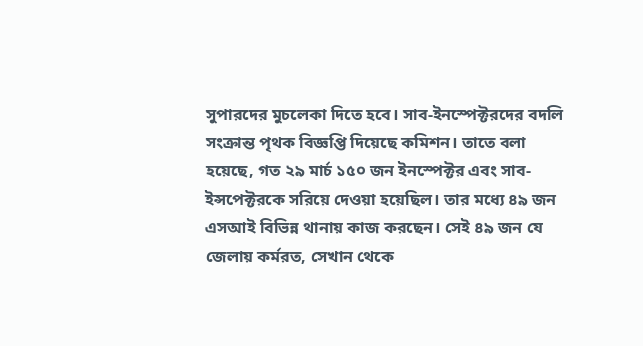সুপারদের মুচলেকা দিতে হবে। সাব-ইনস্পেক্টরদের বদলি সংক্রান্ত পৃথক বিজ্ঞপ্তি দিয়েছে কমিশন। তাতে বলা হয়েছে, গত ২৯ মার্চ ১৫০ জন ইনস্পেক্টর এবং সাব-ইন্সপেক্টরকে সরিয়ে দেওয়া হয়েছিল। তার মধ্যে ৪৯ জন এসআই বিভিন্ন থানায় কাজ করছেন। সেই ৪৯ জন যে জেলায় কর্মরত, সেখান থেকে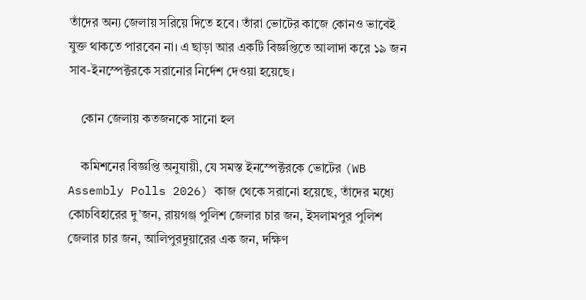তাঁদের অন্য জেলায় সরিয়ে দিতে হবে। তাঁরা ভোটের কাজে কোনও ভাবেই যুক্ত থাকতে পারবেন না। এ ছাড়া আর একটি বিজ্ঞপ্তিতে আলাদা করে ১৯ জন সাব-ইনস্পেক্টরকে সরানোর নির্দেশ দেওয়া হয়েছে।

    কোন জেলায় কতজনকে সানো হল

    কমিশনের বিজ্ঞপ্তি অনুযায়ী, যে সমস্ত ইনস্পেক্টরকে ভোটের (WB Assembly Polls 2026) কাজ থেকে সরানো হয়েছে, তাঁদের মধ্যে কোচবিহারের দু’জন, রায়গঞ্জ পুলিশ জেলার চার জন, ইসলামপুর পুলিশ জেলার চার জন, আলিপুরদুয়ারের এক জন, দক্ষিণ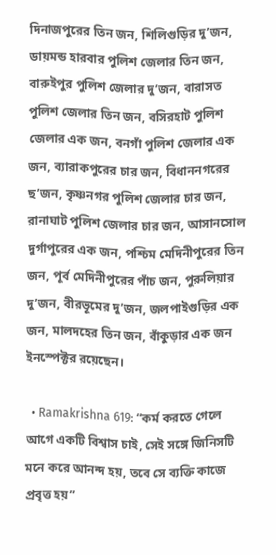দিনাজপুরের তিন জন, শিলিগুড়ির দু’জন, ডায়মন্ড হারবার পুলিশ জেলার তিন জন, বারুইপুর পুলিশ জেলার দু’জন, বারাসত পুলিশ জেলার তিন জন, বসিরহাট পুলিশ জেলার এক জন, বনগাঁ পুলিশ জেলার এক জন, ব্যারাকপুরের চার জন, বিধাননগরের ছ’জন, কৃষ্ণনগর পুলিশ জেলার চার জন, রানাঘাট পুলিশ জেলার চার জন, আসানসোল দুর্গাপুরের এক জন, পশ্চিম মেদিনীপুরের তিন জন, পূর্ব মেদিনীপুরের পাঁচ জন, পুরুলিয়ার দু’জন, বীরভূমের দু’জন, জলপাইগুড়ির এক জন, মালদহের তিন জন, বাঁকুড়ার এক জন ইনস্পেক্টর রয়েছেন।

  • Ramakrishna 619: “কর্ম করতে গেলে আগে একটি বিশ্বাস চাই, সেই সঙ্গে জিনিসটি মনে করে আনন্দ হয়, তবে সে ব্যক্তি কাজে প্রবৃত্ত হয়”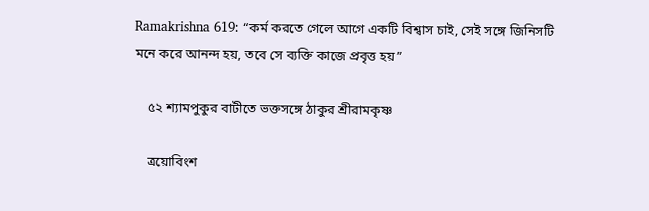Ramakrishna 619: “কর্ম করতে গেলে আগে একটি বিশ্বাস চাই, সেই সঙ্গে জিনিসটি মনে করে আনন্দ হয়, তবে সে ব্যক্তি কাজে প্রবৃত্ত হয়”

    ৫২ শ্যামপুকুর বাটীতে ভক্তসঙ্গে ঠাকুর শ্রীরামকৃষ্ণ

    ত্রয়োবিংশ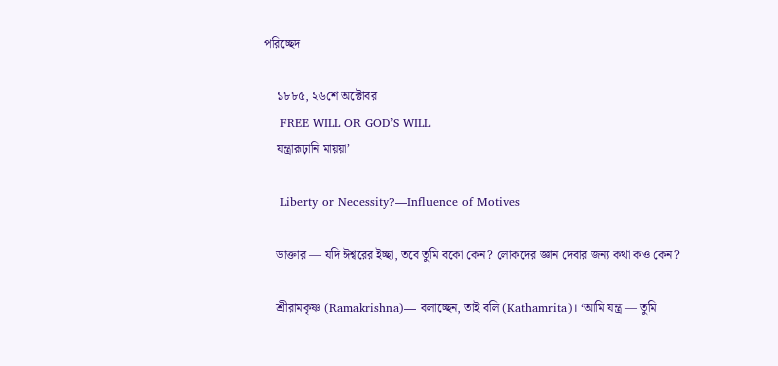পরিচ্ছেদ

    ১৮৮৫, ২৬শে অক্টোবর
    FREE WILL OR GOD’S WILL
    যন্ত্রারূঢ়ানি মায়য়া’

    Liberty or Necessity?—Influence of Motives

    ডাক্তার — যদি ঈশ্বরের ইচ্ছা, তবে তুমি বকো কেন? লোকদের জ্ঞান দেবার জন্য কথা কও কেন?

    শ্রীরামকৃষ্ণ (Ramakrishna)— বলাচ্ছেন, তাই বলি (Kathamrita)। ‘আমি যন্ত্র — তুমি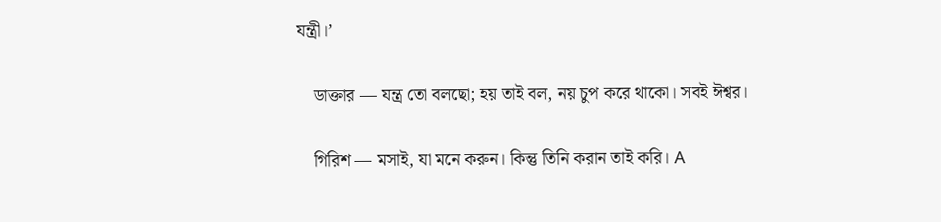যন্ত্রী।’

    ডাক্তার — যন্ত্র তো বলছো; হয় তাই বল, নয় চুপ করে থাকো। সবই ঈশ্বর।

    গিরিশ — মসাই, যা মনে করুন। কিন্তু তিনি করান তাই করি। A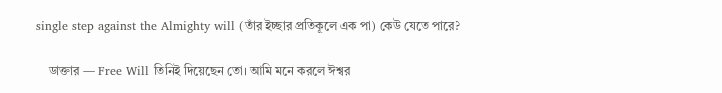single step against the Almighty will (তাঁর ইচ্ছার প্রতিকূলে এক পা) কেউ যেতে পারে?

    ডাক্তার — Free Will তিনিই দিয়েছেন তো। আমি মনে করলে ঈশ্বর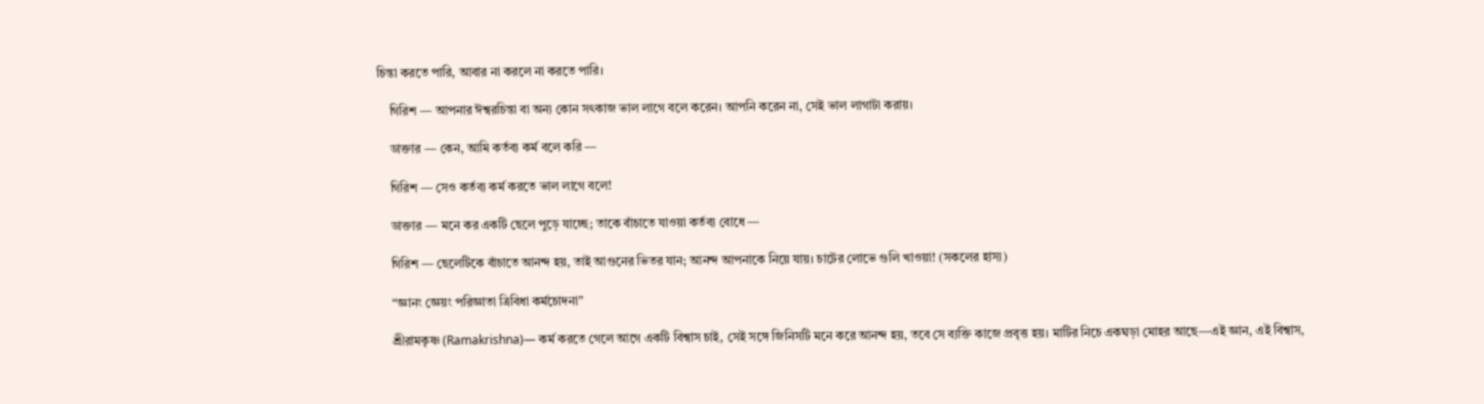চিন্তা করতে পারি, আবার না করলে না করতে পারি।

    গিরিশ — আপনার ঈশ্বরচিন্তা বা অন্য কোন সৎকাজ ভাল লাগে বলে করেন। আপনি করেন না, সেই ভাল লাগাটা করায়।

    ডাক্তার — কেন, আমি কর্তব্য কর্ম বলে করি —

    গিরিশ — সেও কর্তব্য কর্ম করতে ভাল লাগে বলে!

    ডাক্তার — মনে কর একটি ছেলে পুড়ে যাচ্ছে; তাকে বাঁচাতে যাওয়া কর্তব্য বোধে —

    গিরিশ — ছেলেটিকে বাঁচাতে আনন্দ হয়, তাই আগুনের ভিতর যান; আনন্দ আপনাকে নিয়ে যায়। চাটের লোভে গুলি খাওয়া! (সকলের হাস্য)

    “জ্ঞানং জ্ঞেয়ং পরিজ্ঞাতা ত্রিবিধা কর্মচোদনা”

    শ্রীরামকৃষ্ণ (Ramakrishna)— কর্ম করতে গেলে আগে একটি বিশ্বাস চাই, সেই সঙ্গে জিনিসটি মনে করে আনন্দ হয়, তবে সে ব্যক্তি কাজে প্রবৃত্ত হয়। মাটির নিচে একঘড়া মোহর আছে—এই জ্ঞান, এই বিশ্বাস,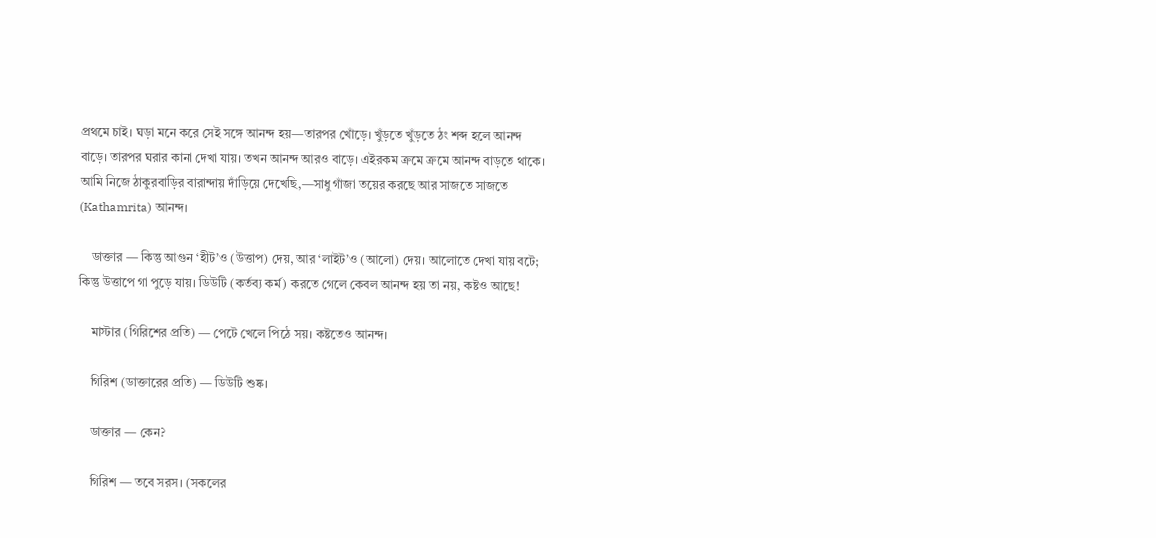প্রথমে চাই। ঘড়া মনে করে সেই সঙ্গে আনন্দ হয়—তারপর খোঁড়ে। খুঁড়তে খুঁড়তে ঠং শব্দ হলে আনন্দ বাড়ে। তারপর ঘরার কানা দেখা যায়। তখন আনন্দ আরও বাড়ে। এইরকম ক্রমে ক্রমে আনন্দ বাড়তে থাকে। আমি নিজে ঠাকুরবাড়ির বারান্দায় দাঁড়িয়ে দেখেছি,—সাধু গাঁজা তয়ের করছে আর সাজতে সাজতে (Kathamrita) আনন্দ।

    ডাক্তার — কিন্তু আগুন ‘হীট’ও (উত্তাপ) দেয়, আর ‘লাইট’ও (আলো) দেয়। আলোতে দেখা যায় বটে; কিন্তু উত্তাপে গা পুড়ে যায়। ডিউটি (কর্তব্য কর্ম) করতে গেলে কেবল আনন্দ হয় তা নয়, কষ্টও আছে!

    মাস্টার (গিরিশের প্রতি) — পেটে খেলে পিঠে সয়। কষ্টতেও আনন্দ।

    গিরিশ (ডাক্তারের প্রতি) — ডিউটি শুষ্ক।

    ডাক্তার — কেন?

    গিরিশ — তবে সরস। (সকলের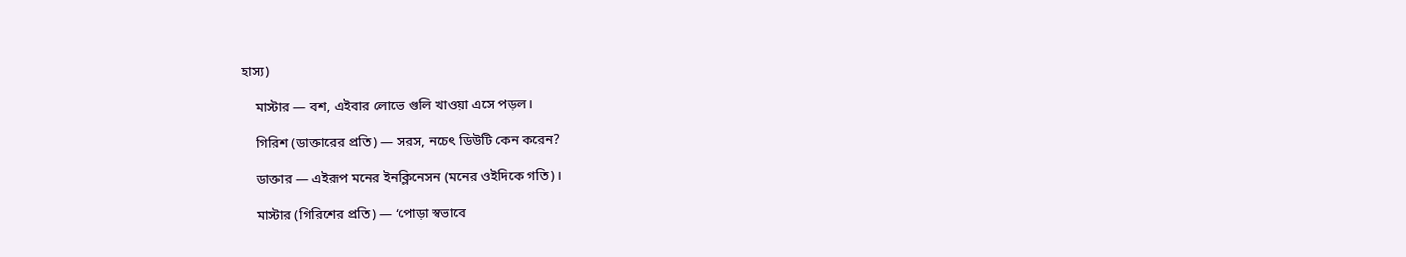হাস্য)

    মাস্টার — বশ, এইবার লোভে গুলি খাওয়া এসে পড়ল।

    গিরিশ (ডাক্তারের প্রতি) — সরস, নচেৎ ডিউটি কেন করেন?

    ডাক্তার — এইরূপ মনের ইনক্লিনেসন (মনের ওইদিকে গতি)।

    মাস্টার (গিরিশের প্রতি) — ‘পোড়া স্বভাবে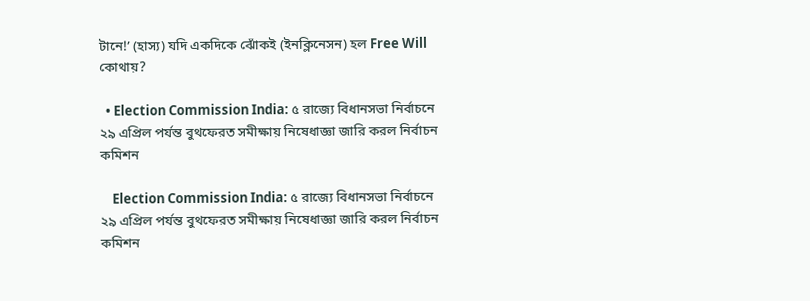টানে!’ (হাস্য) যদি একদিকে ঝোঁকই (ইনক্লিনেসন) হল Free Will কোথায়?

  • Election Commission India: ৫ রাজ্যে বিধানসভা নির্বাচনে ২৯ এপ্রিল পর্যন্ত বুথফেরত সমীক্ষায় নিষেধাজ্ঞা জারি করল নির্বাচন কমিশন

    Election Commission India: ৫ রাজ্যে বিধানসভা নির্বাচনে ২৯ এপ্রিল পর্যন্ত বুথফেরত সমীক্ষায় নিষেধাজ্ঞা জারি করল নির্বাচন কমিশন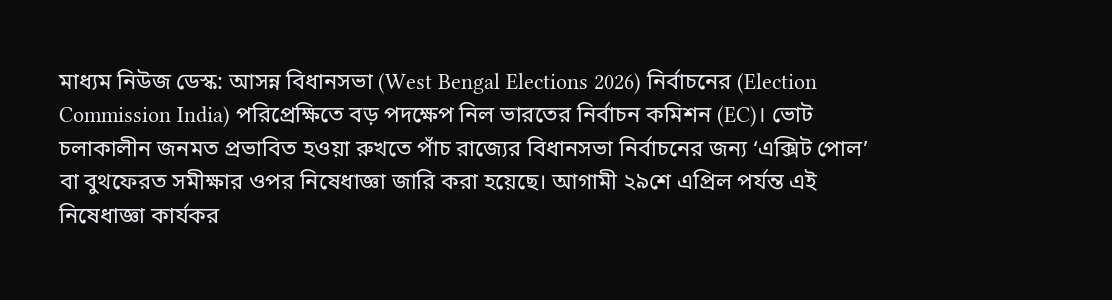মাধ্যম নিউজ ডেস্ক: আসন্ন বিধানসভা (West Bengal Elections 2026) নির্বাচনের (Election Commission India) পরিপ্রেক্ষিতে বড় পদক্ষেপ নিল ভারতের নির্বাচন কমিশন (EC)। ভোট চলাকালীন জনমত প্রভাবিত হওয়া রুখতে পাঁচ রাজ্যের বিধানসভা নির্বাচনের জন্য ‘এক্সিট পোল’ বা বুথফেরত সমীক্ষার ওপর নিষেধাজ্ঞা জারি করা হয়েছে। আগামী ২৯শে এপ্রিল পর্যন্ত এই নিষেধাজ্ঞা কার্যকর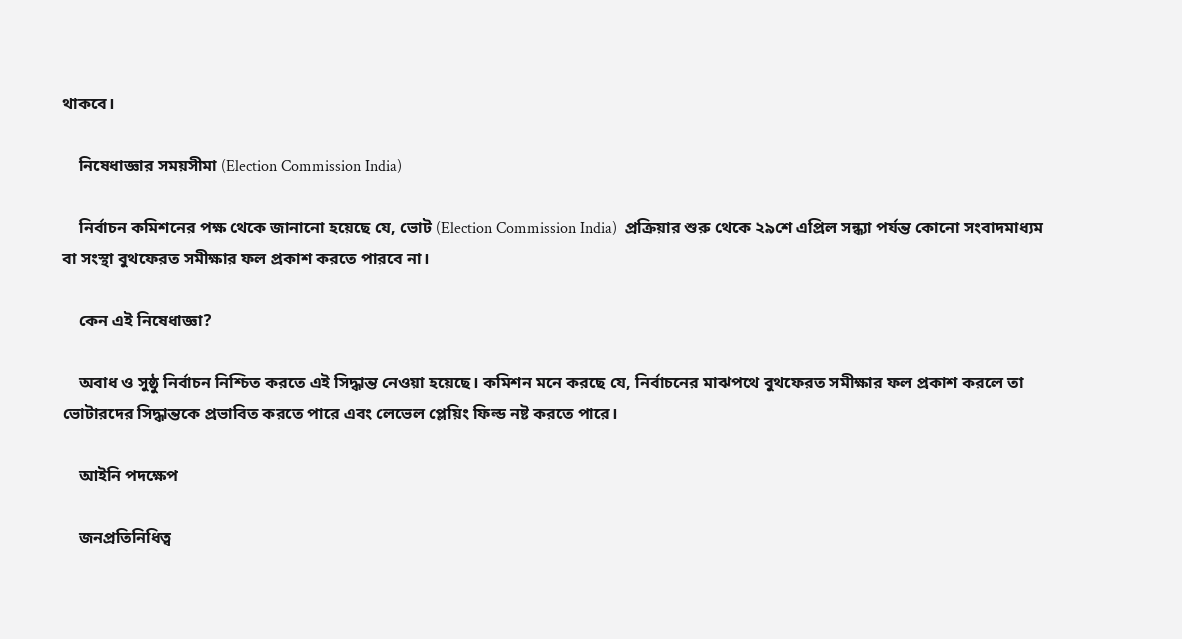থাকবে।

    নিষেধাজ্ঞার সময়সীমা (Election Commission India)

    নির্বাচন কমিশনের পক্ষ থেকে জানানো হয়েছে যে, ভোট (Election Commission India)  প্রক্রিয়ার শুরু থেকে ২৯শে এপ্রিল সন্ধ্যা পর্যন্ত কোনো সংবাদমাধ্যম বা সংস্থা বুথফেরত সমীক্ষার ফল প্রকাশ করতে পারবে না।

    কেন এই নিষেধাজ্ঞা?

    অবাধ ও সুষ্ঠু নির্বাচন নিশ্চিত করতে এই সিদ্ধান্ত নেওয়া হয়েছে। কমিশন মনে করছে যে, নির্বাচনের মাঝপথে বুথফেরত সমীক্ষার ফল প্রকাশ করলে তা ভোটারদের সিদ্ধান্তকে প্রভাবিত করতে পারে এবং লেভেল প্লেয়িং ফিল্ড নষ্ট করতে পারে।

    আইনি পদক্ষেপ

    জনপ্রতিনিধিত্ব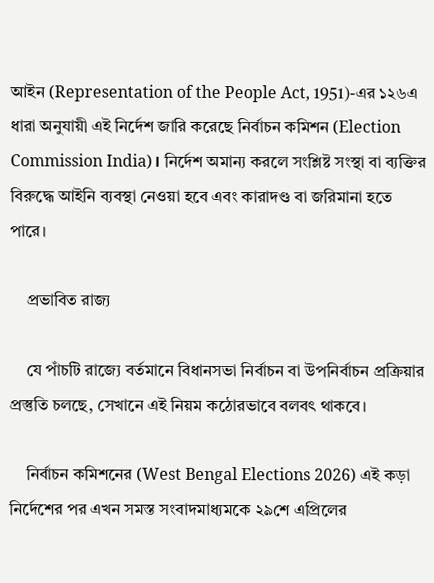আইন (Representation of the People Act, 1951)-এর ১২৬এ ধারা অনুযায়ী এই নির্দেশ জারি করেছে নির্বাচন কমিশন (Election Commission India)। নির্দেশ অমান্য করলে সংশ্লিষ্ট সংস্থা বা ব্যক্তির বিরুদ্ধে আইনি ব্যবস্থা নেওয়া হবে এবং কারাদণ্ড বা জরিমানা হতে পারে।

    প্রভাবিত রাজ্য

    যে পাঁচটি রাজ্যে বর্তমানে বিধানসভা নির্বাচন বা উপনির্বাচন প্রক্রিয়ার প্রস্তুতি চলছে, সেখানে এই নিয়ম কঠোরভাবে বলবৎ থাকবে।

    নির্বাচন কমিশনের (West Bengal Elections 2026) এই কড়া নির্দেশের পর এখন সমস্ত সংবাদমাধ্যমকে ২৯শে এপ্রিলের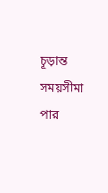চূড়ান্ত সময়সীমা পার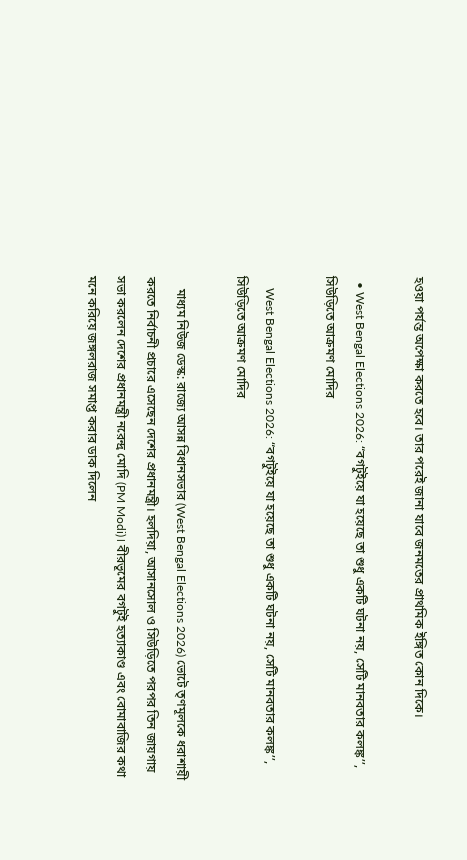হওয়া পর্যন্ত অপেক্ষা করতে হবে। তার পরেই জানা যাবে জনমতের প্রাথমিক ইঙ্গিত কোন দিকে।

  • West Bengal Elections 2026: “বগটুইয়ে যা হয়েছে তা শুধু একটি ঘটনা নয়, সেটি মানবতার কলঙ্ক’’, সিউড়িতে আক্রমণ মোদির

    West Bengal Elections 2026: “বগটুইয়ে যা হয়েছে তা শুধু একটি ঘটনা নয়, সেটি মানবতার কলঙ্ক’’, সিউড়িতে আক্রমণ মোদির

    মাধ্যম নিউজ ডেস্ক: রাজ্যে আসন্ন বিধানসভার (West Bengal Elections 2026) ভোটে তৃণমূলকে ধরাশায়ী করতে নির্বাচনী প্রচারে এসেছেন দেশের প্রধানমন্ত্রী। হলদিয়া, আসানসোল ও সিউড়িতে পরপর তিন জায়গায় সভা করলেন দেশের প্রধানমন্ত্রী নরেন্দ্র মোদি (PM Modi)। বীরভূমের বগটুই হত্যাকাণ্ড এবং বোমাবাজির কথা মনে করিয়ে জঙ্গলরাজ সমাপ্ত করার ডাক দিলেন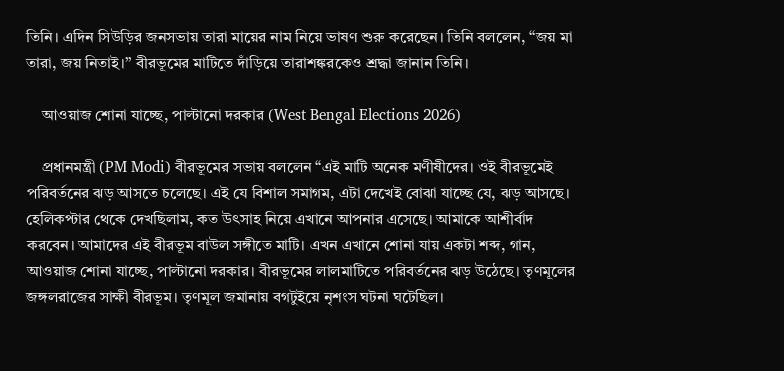তিনি। এদিন সিউড়ির জনসভায় তারা মায়ের নাম নিয়ে ভাষণ শুরু করেছেন। তিনি বললেন, ‘‘জয় মা তারা, জয় নিতাই।’’ বীরভূমের মাটিতে দাঁড়িয়ে তারাশঙ্করকেও শ্রদ্ধা জানান তিনি।

    আওয়াজ শোনা যাচ্ছে, পাল্টানো দরকার (West Bengal Elections 2026)

    প্রধানমন্ত্রী (PM Modi) বীরভূমের সভায় বললেন “এই মাটি অনেক মণীষীদের। ওই বীরভূমেই পরিবর্তনের ঝড় আসতে চলেছে। এই যে বিশাল সমাগম, এটা দেখেই বোঝা যাচ্ছে যে, ঝড় আসছে। হেলিকপ্টার থেকে দেখছিলাম, কত উৎসাহ নিয়ে এখানে আপনার এসেছে। আমাকে আশীর্বাদ করবেন। আমাদের এই বীরভূম বাউল সঙ্গীতে মাটি। এখন এখানে শোনা যায় একটা শব্দ, গান, আওয়াজ শোনা যাচ্ছে, পাল্টানো দরকার। বীরভূমের লালমাটিতে পরিবর্তনের ঝড় উঠেছে। তৃণমূলের জঙ্গলরাজের সাক্ষী বীরভূম। তৃণমূল জমানায় বগটুইয়ে নৃশংস ঘটনা ঘটেছিল।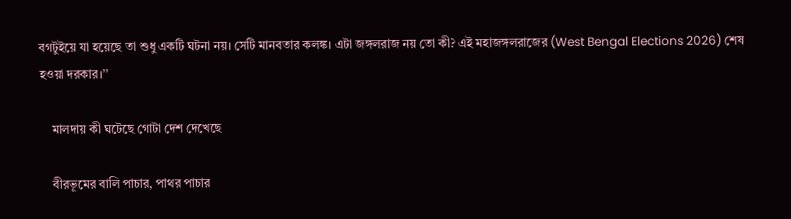বগটুইয়ে যা হয়েছে তা শুধু একটি ঘটনা নয়। সেটি মানবতার কলঙ্ক। এটা জঙ্গলরাজ নয় তো কী? এই মহাজঙ্গলরাজের (West Bengal Elections 2026) শেষ হওয়া দরকার।’’

    মালদায় কী ঘটেছে গোটা দেশ দেখেছে

    বীরভূমের বালি পাচার, পাথর পাচার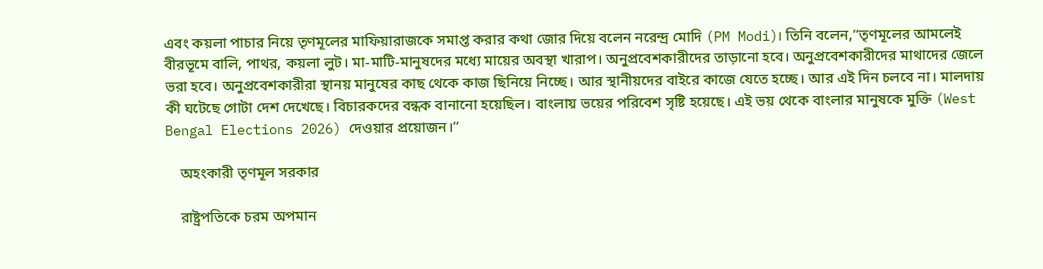এবং কয়লা পাচার নিয়ে তৃণমূলের মাফিয়ারাজকে সমাপ্ত করার কথা জোর দিয়ে বলেন নরেন্দ্র মোদি (PM Modi)। তিনি বলেন,‘‘তৃণমূলের আমলেই বীরভূমে বালি, পাথর, কয়লা লুট। মা-মাটি-মানুষদের মধ্যে মায়ের অবস্থা খারাপ। অনুপ্রবেশকারীদের তাড়ানো হবে। অনুপ্রবেশকারীদের মাথাদের জেলে ভরা হবে। অনুপ্রবেশকারীরা স্থানয় মানুষের কাছ থেকে কাজ ছিনিয়ে নিচ্ছে। আর স্থানীয়দের বাইরে কাজে যেতে হচ্ছে। আর এই দিন চলবে না। মালদায় কী ঘটেছে গোটা দেশ দেখেছে। বিচারকদের বন্ধক বানানো হয়েছিল। বাংলায় ভয়ের পরিবেশ সৃষ্টি হয়েছে। এই ভয় থেকে বাংলার মানুষকে মুক্তি (West Bengal Elections 2026) দেওয়ার প্রয়োজন।’’

    অহংকারী তৃণমূল সরকার

    রাষ্ট্রপতিকে চরম অপমান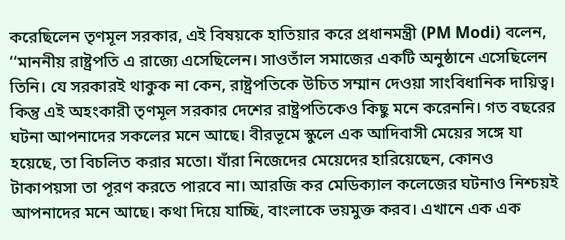করেছিলেন তৃণমূল সরকার, এই বিষয়কে হাতিয়ার করে প্রধানমন্ত্রী (PM Modi) বলেন, ‘‘মাননীয় রাষ্ট্রপতি এ রাজ্যে এসেছিলেন। সাওতাঁল সমাজের একটি অনুষ্ঠানে এসেছিলেন তিনি। যে সরকারই থাকুক না কেন, রাষ্ট্রপতিকে উচিত সম্মান দেওয়া সাংবিধানিক দায়িত্ব। কিন্তু এই অহংকারী তৃণমূল সরকার দেশের রাষ্ট্রপতিকেও কিছু মনে করেননি। গত বছরের ঘটনা আপনাদের সকলের মনে আছে। বীরভূমে স্কুলে এক আদিবাসী মেয়ের সঙ্গে যা হয়েছে, তা বিচলিত করার মতো। যাঁরা নিজেদের মেয়েদের হারিয়েছেন, কোনও টাকাপয়সা তা পূরণ করতে পারবে না। আরজি কর মেডিক্যাল কলেজের ঘটনাও নিশ্চয়ই আপনাদের মনে আছে। কথা দিয়ে যাচ্ছি, বাংলাকে ভয়মুক্ত করব। এখানে এক এক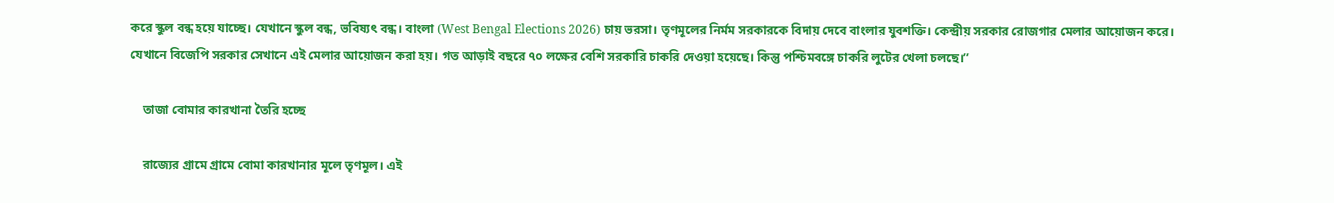করে স্কুল বন্ধ হয়ে যাচ্ছে। যেখানে স্কুল বন্ধ, ভবিষ্যৎ বন্ধ। বাংলা (West Bengal Elections 2026) চায় ভরসা। তৃণমূলের নির্মম সরকারকে বিদায় দেবে বাংলার যুবশক্তি। কেন্দ্রীয় সরকার রোজগার মেলার আয়োজন করে। যেখানে বিজেপি সরকার সেখানে এই মেলার আয়োজন করা হয়। গত আড়াই বছরে ৭০ লক্ষের বেশি সরকারি চাকরি দেওয়া হয়েছে। কিন্তু পশ্চিমবঙ্গে চাকরি লুটের খেলা চলছে।’’

    তাজা বোমার কারখানা তৈরি হচ্ছে

    রাজ্যের গ্রামে গ্রামে বোমা কারখানার মূলে তৃণমূল। এই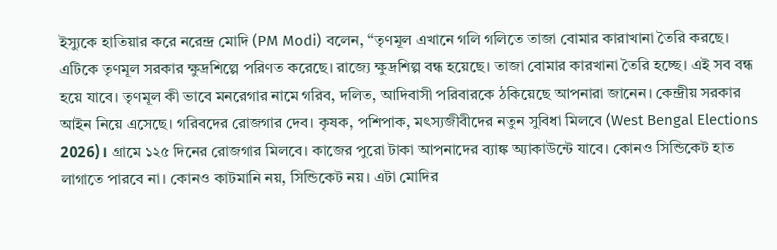ইস্যুকে হাতিয়ার করে নরেন্দ্র মোদি (PM Modi) বলেন, ‘‘তৃণমূল এখানে গলি গলিতে তাজা বোমার কারাখানা তৈরি করছে। এটিকে তৃণমূল সরকার ক্ষুদ্রশিল্পে পরিণত করেছে। রাজ্যে ক্ষুদ্রশিল্প বন্ধ হয়েছে। তাজা বোমার কারখানা তৈরি হচ্ছে। এই সব বন্ধ হয়ে যাবে। তৃণমূল কী ভাবে মনরেগার নামে গরিব, দলিত, আদিবাসী পরিবারকে ঠকিয়েছে আপনারা জানেন। কেন্দ্রীয় সরকার আইন নিয়ে এসেছে। গরিবদের রোজগার দেব। কৃষক, পশিপাক, মৎস্যজীবীদের নতুন সুবিধা মিলবে (West Bengal Elections 2026)। গ্রামে ১২৫ দিনের রোজগার মিলবে। কাজের পুরো টাকা আপনাদের ব্যাঙ্ক অ্যাকাউন্টে যাবে। কোনও সিন্ডিকেট হাত লাগাতে পারবে না। কোনও কাটমানি নয়, সিন্ডিকেট নয়। এটা মোদির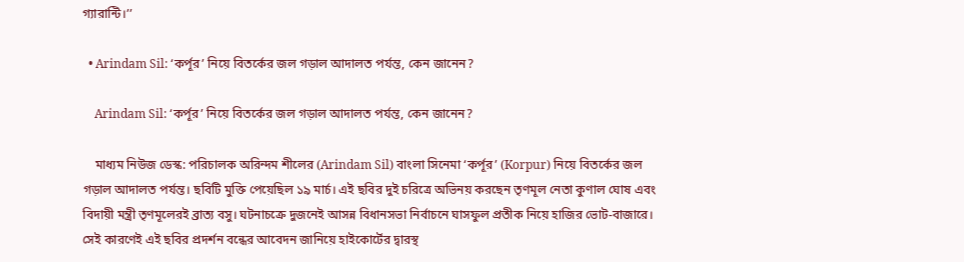গ্যারান্টি।’’

  • Arindam Sil: ‘কর্পূর’ নিয়ে বিতর্কের জল গড়াল আদালত পর্যন্ত, কেন জানেন?

    Arindam Sil: ‘কর্পূর’ নিয়ে বিতর্কের জল গড়াল আদালত পর্যন্ত, কেন জানেন?

    মাধ্যম নিউজ ডেস্ক: পরিচালক অরিন্দম শীলের (Arindam Sil) বাংলা সিনেমা ‘কর্পূর’ (Korpur) নিয়ে বিতর্কের জল গড়াল আদালত পর্যন্ত। ছবিটি মুক্তি পেয়েছিল ১৯ মার্চ। এই ছবির দুই চরিত্রে অভিনয় করছেন তৃণমূল নেতা কুণাল ঘোষ এবং বিদায়ী মন্ত্রী তৃণমূলেরই ব্রাত্য বসু। ঘটনাচক্রে দুজনেই আসন্ন বিধানসভা নির্বাচনে ঘাসফুল প্রতীক নিয়ে হাজির ভোট-বাজারে। সেই কারণেই এই ছবির প্রদর্শন বন্ধের আবেদন জানিয়ে হাইকোর্টের দ্বারস্থ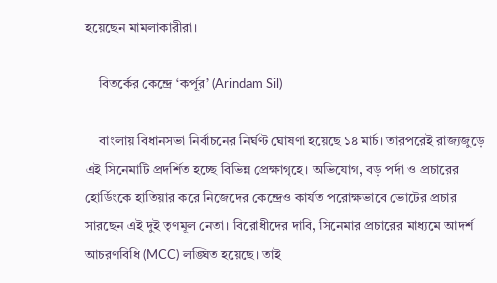হয়েছেন মামলাকারীরা।

    বিতর্কের কেন্দ্রে ‘কর্পূর’ (Arindam Sil)

    বাংলায় বিধানসভা নির্বাচনের নির্ঘণ্ট ঘোষণা হয়েছে ১৪ মার্চ। তারপরেই রাজ্যজুড়ে এই সিনেমাটি প্রদর্শিত হচ্ছে বিভিন্ন প্রেক্ষাগৃহে। অভিযোগ, বড় পর্দা ও প্রচারের হোর্ডিংকে হাতিয়ার করে নিজেদের কেন্দ্রেও কার্যত পরোক্ষভাবে ভোটের প্রচার সারছেন এই দুই তৃণমূল নেতা। বিরোধীদের দাবি, সিনেমার প্রচারের মাধ্যমে আদর্শ আচরণবিধি (MCC) লঙ্ঘিত হয়েছে। তাই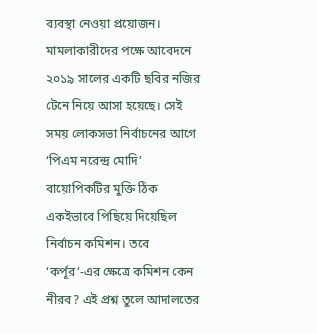ব্যবস্থা নেওয়া প্রয়োজন। মামলাকারীদের পক্ষে আবেদনে ২০১৯ সালের একটি ছবির নজির টেনে নিয়ে আসা হয়েছে। সেই সময় লোকসভা নির্বাচনের আগে ‘পিএম নরেন্দ্র মোদি’ বায়োপিকটির মুক্তি ঠিক একইভাবে পিছিয়ে দিয়েছিল নির্বাচন কমিশন। তবে ‘কর্পূর’-এর ক্ষেত্রে কমিশন কেন নীরব? এই প্রশ্ন তুলে আদালতের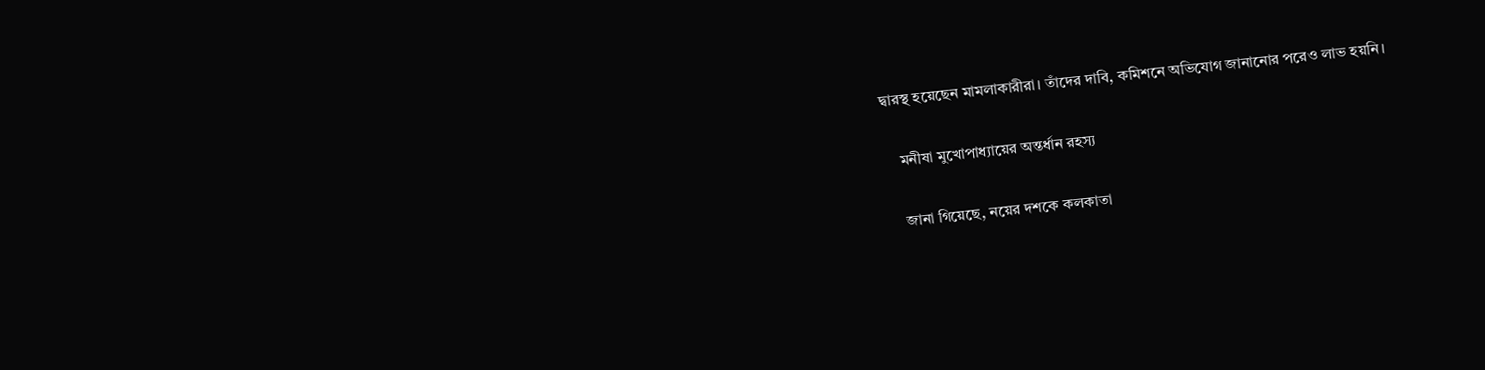দ্বারস্থ হয়েছেন মামলাকারীরা। তাঁদের দাবি, কমিশনে অভিযোগ জানানোর পরেও লাভ হয়নি।

    মনীষা মুখোপাধ্যায়ের অন্তর্ধান রহস্য

    জানা গিয়েছে, নয়ের দশকে কলকাতা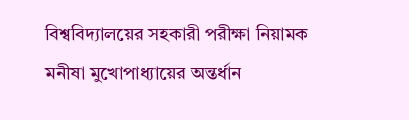বিশ্ববিদ্যালয়ের সহকারী পরীক্ষা নিয়ামক মনীষা মুখোপাধ্যায়ের অন্তর্ধান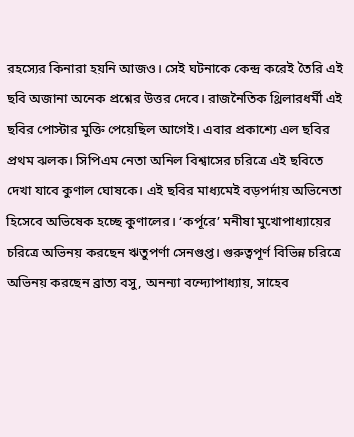রহস্যের কিনারা হয়নি আজও। সেই ঘটনাকে কেন্দ্র করেই তৈরি এই ছবি অজানা অনেক প্রশ্নের উত্তর দেবে। রাজনৈতিক থ্রিলারধর্মী এই ছবির পোস্টার মুক্তি পেয়েছিল আগেই। এবার প্রকাশ্যে এল ছবির প্রথম ঝলক। সিপিএম নেতা অনিল বিশ্বাসের চরিত্রে এই ছবিতে দেখা যাবে কুণাল ঘোষকে। এই ছবির মাধ্যমেই বড়পর্দায় অভিনেতা হিসেবে অভিষেক হচ্ছে কুণালের। ‘কর্পূরে’ মনীষা মুখোপাধ্যায়ের চরিত্রে অভিনয় করছেন ঋতুপর্ণা সেনগুপ্ত। গুরুত্বপূর্ণ বিভিন্ন চরিত্রে অভিনয় করছেন ব্রাত্য বসু, অনন্যা বন্দ্যোপাধ্যায়, সাহেব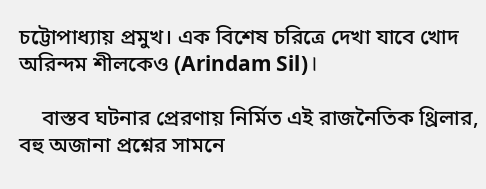চট্টোপাধ্যায় প্রমুখ। এক বিশেষ চরিত্রে দেখা যাবে খোদ অরিন্দম শীলকেও (Arindam Sil)।

    বাস্তব ঘটনার প্রেরণায় নির্মিত এই রাজনৈতিক থ্রিলার, বহু অজানা প্রশ্নের সামনে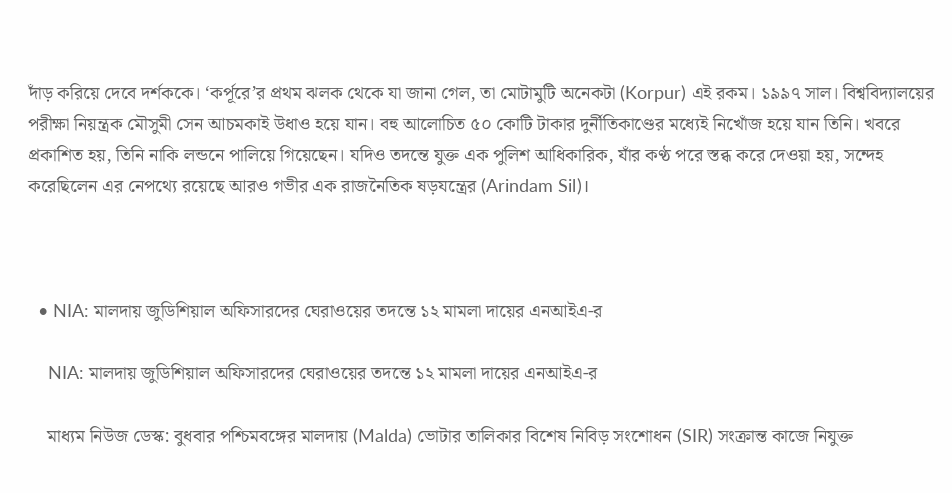দাঁড় করিয়ে দেবে দর্শককে। ‘কর্পূরে’র প্রথম ঝলক থেকে যা জানা গেল, তা মোটামুটি অনেকটা (Korpur) এই রকম। ১৯৯৭ সাল। বিশ্ববিদ্যালয়ের পরীক্ষা নিয়ন্ত্রক মৌসুমী সেন আচমকাই উধাও হয়ে যান। বহু আলোচিত ৫০ কোটি টাকার দুর্নীতিকাণ্ডের মধ্যেই নিখোঁজ হয়ে যান তিনি। খবরে প্রকাশিত হয়, তিনি নাকি লন্ডনে পালিয়ে গিয়েছেন। যদিও তদন্তে যুক্ত এক পুলিশ আধিকারিক, যাঁর কণ্ঠ পরে স্তব্ধ করে দেওয়া হয়, সন্দেহ করেছিলেন এর নেপথ্যে রয়েছে আরও গভীর এক রাজনৈতিক ষড়যন্ত্রের (Arindam Sil)।



  • NIA: মালদায় জুডিশিয়াল অফিসারদের ঘেরাওয়ের তদন্তে ১২ মামলা দায়ের এনআইএ-র

    NIA: মালদায় জুডিশিয়াল অফিসারদের ঘেরাওয়ের তদন্তে ১২ মামলা দায়ের এনআইএ-র

    মাধ্যম নিউজ ডেস্ক: বুধবার পশ্চিমবঙ্গের মালদায় (Malda) ভোটার তালিকার বিশেষ নিবিড় সংশোধন (SIR) সংক্রান্ত কাজে নিযুক্ত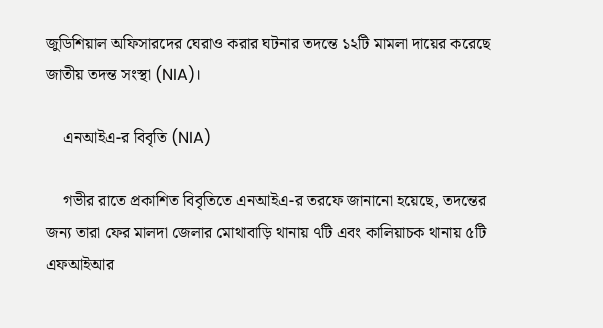জুডিশিয়াল অফিসারদের ঘেরাও করার ঘটনার তদন্তে ১২টি মামলা দায়ের করেছে জাতীয় তদন্ত সংস্থা (NIA)।

    এনআইএ-র বিবৃতি (NIA)

    গভীর রাতে প্রকাশিত বিবৃতিতে এনআইএ-র তরফে জানানো হয়েছে, তদন্তের জন্য তারা ফের মালদা জেলার মোথাবাড়ি থানায় ৭টি এবং কালিয়াচক থানায় ৫টি এফআইআর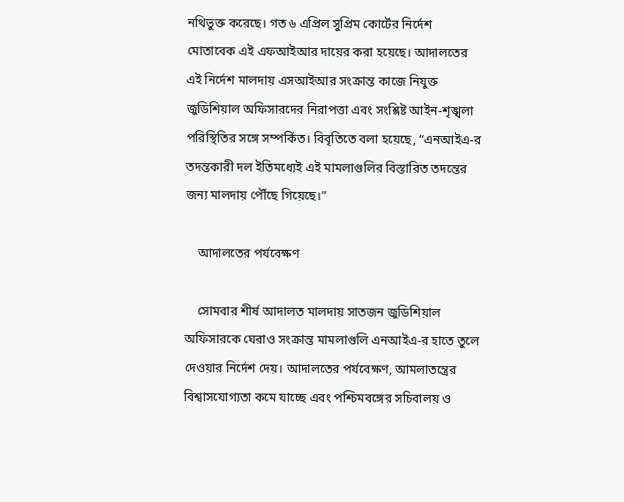নথিভুক্ত করেছে। গত ৬ এপ্রিল সুপ্রিম কোর্টের নির্দেশ মোতাবেক এই এফআইআর দায়ের করা হয়েছে। আদালতের এই নির্দেশ মালদায় এসআইআর সংক্রান্ত কাজে নিযুক্ত জুডিশিয়াল অফিসারদের নিরাপত্তা এবং সংশ্লিষ্ট আইন-শৃঙ্খলা পরিস্থিতির সঙ্গে সম্পর্কিত। বিবৃতিতে বলা হয়েছে, “এনআইএ-র তদন্তকারী দল ইতিমধ্যেই এই মামলাগুলির বিস্তারিত তদন্তের জন্য মালদায় পৌঁছে গিয়েছে।”

    আদালতের পর্যবেক্ষণ

    সোমবার শীর্ষ আদালত মালদায় সাতজন জুডিশিয়াল অফিসারকে ঘেরাও সংক্রান্ত মামলাগুলি এনআইএ-র হাতে তুলে দেওয়ার নির্দেশ দেয়। আদালতের পর্যবেক্ষণ, আমলাতন্ত্রের বিশ্বাসযোগ্যতা কমে যাচ্ছে এবং পশ্চিমবঙ্গের সচিবালয় ও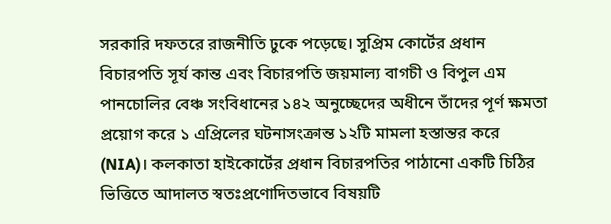সরকারি দফতরে রাজনীতি ঢুকে পড়েছে। সুপ্রিম কোর্টের প্রধান বিচারপতি সূর্য কান্ত এবং বিচারপতি জয়মাল্য বাগচী ও বিপুল এম পানচোলির বেঞ্চ সংবিধানের ১৪২ অনুচ্ছেদের অধীনে তাঁদের পূর্ণ ক্ষমতা প্রয়োগ করে ১ এপ্রিলের ঘটনাসংক্রান্ত ১২টি মামলা হস্তান্তর করে (NIA)। কলকাতা হাইকোর্টের প্রধান বিচারপতির পাঠানো একটি চিঠির ভিত্তিতে আদালত স্বতঃপ্রণোদিতভাবে বিষয়টি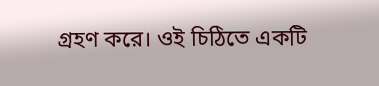গ্রহণ করে। ওই চিঠিতে একটি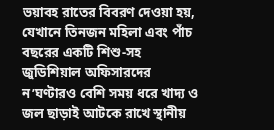ভয়াবহ রাতের বিবরণ দেওয়া হয়, যেখানে তিনজন মহিলা এবং পাঁচ বছরের একটি শিশু-সহ জুডিশিয়াল অফিসারদের ন’ঘণ্টারও বেশি সময় ধরে খাদ্য ও জল ছাড়াই আটকে রাখে স্থানীয়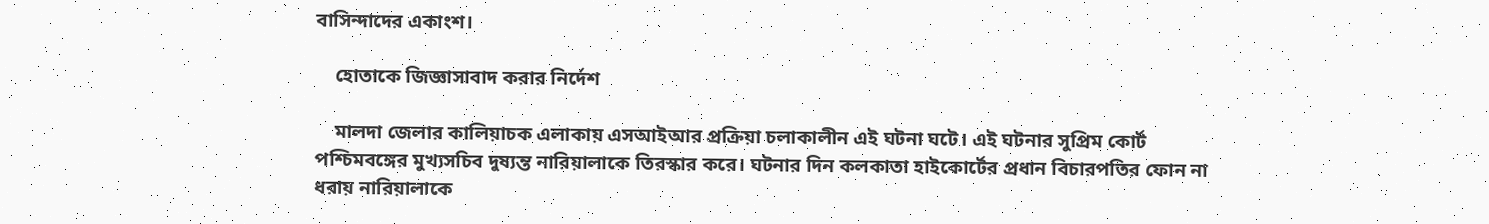বাসিন্দাদের একাংশ।

    হোতাকে জিজ্ঞাসাবাদ করার নির্দেশ

    মালদা জেলার কালিয়াচক এলাকায় এসআইআর প্রক্রিয়া চলাকালীন এই ঘটনা ঘটে। এই ঘটনার সুপ্রিম কোর্ট পশ্চিমবঙ্গের মুখ্যসচিব দুষ্যন্ত নারিয়ালাকে তিরস্কার করে। ঘটনার দিন কলকাতা হাইকোর্টের প্রধান বিচারপতির ফোন না ধরায় নারিয়ালাকে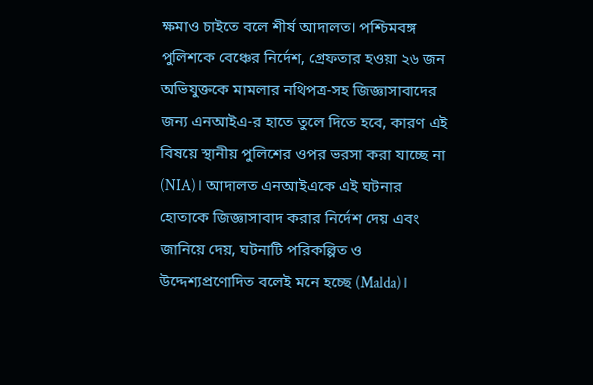ক্ষমাও চাইতে বলে শীর্ষ আদালত। পশ্চিমবঙ্গ পুলিশকে বেঞ্চের নির্দেশ, গ্রেফতার হওয়া ২৬ জন অভিযুক্তকে মামলার নথিপত্র-সহ জিজ্ঞাসাবাদের জন্য এনআইএ-র হাতে তুলে দিতে হবে, কারণ এই বিষয়ে স্থানীয় পুলিশের ওপর ভরসা করা যাচ্ছে না (NIA)। আদালত এনআইএকে এই ঘটনার হোতাকে জিজ্ঞাসাবাদ করার নির্দেশ দেয় এবং জানিয়ে দেয়, ঘটনাটি পরিকল্পিত ও উদ্দেশ্যপ্রণোদিত বলেই মনে হচ্ছে (Malda)।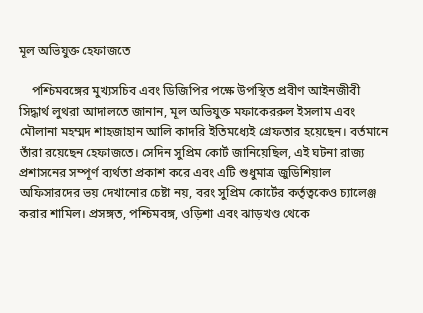মূল অভিযুক্ত হেফাজতে

    পশ্চিমবঙ্গের মুখ্যসচিব এবং ডিজিপির পক্ষে উপস্থিত প্রবীণ আইনজীবী সিদ্ধার্থ লুথরা আদালতে জানান, মূল অভিযুক্ত মফাকেররুল ইসলাম এবং মৌলানা মহম্মদ শাহজাহান আলি কাদরি ইতিমধ্যেই গ্রেফতার হয়েছেন। বর্তমানে তাঁরা রয়েছেন হেফাজতে। সেদিন সুপ্রিম কোর্ট জানিয়েছিল, এই ঘটনা রাজ্য প্রশাসনের সম্পূর্ণ ব্যর্থতা প্রকাশ করে এবং এটি শুধুমাত্র জুডিশিয়াল অফিসারদের ভয় দেখানোর চেষ্টা নয়, বরং সুপ্রিম কোর্টের কর্তৃত্বকেও চ্যালেঞ্জ করার শামিল। প্রসঙ্গত, পশ্চিমবঙ্গ, ওড়িশা এবং ঝাড়খণ্ড থেকে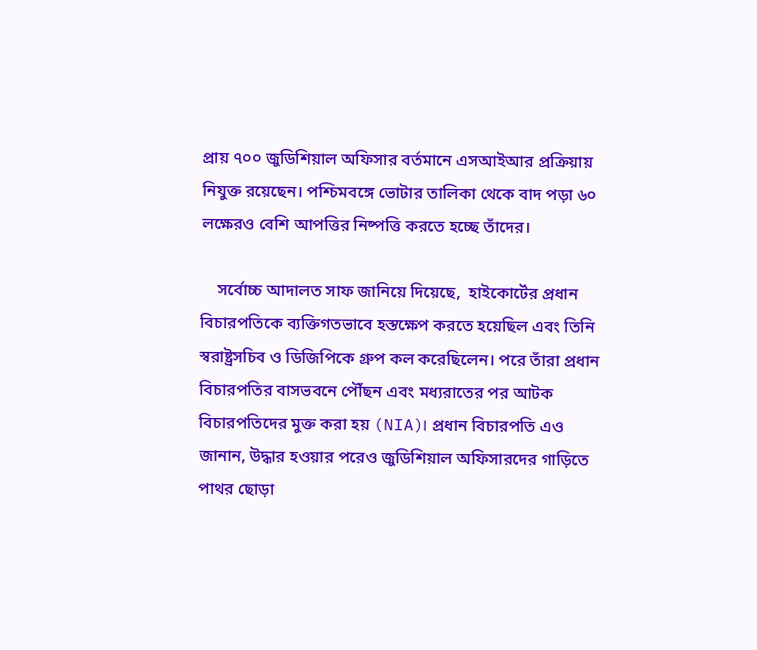প্রায় ৭০০ জুডিশিয়াল অফিসার বর্তমানে এসআইআর প্রক্রিয়ায় নিযুক্ত রয়েছেন। পশ্চিমবঙ্গে ভোটার তালিকা থেকে বাদ পড়া ৬০ লক্ষেরও বেশি আপত্তির নিষ্পত্তি করতে হচ্ছে তাঁদের।

    সর্বোচ্চ আদালত সাফ জানিয়ে দিয়েছে,  হাইকোর্টের প্রধান বিচারপতিকে ব্যক্তিগতভাবে হস্তক্ষেপ করতে হয়েছিল এবং তিনি স্বরাষ্ট্রসচিব ও ডিজিপিকে গ্রুপ কল করেছিলেন। পরে তাঁরা প্রধান বিচারপতির বাসভবনে পৌঁছন এবং মধ্যরাতের পর আটক বিচারপতিদের মুক্ত করা হয় (NIA)। প্রধান বিচারপতি এও জানান, উদ্ধার হওয়ার পরেও জুডিশিয়াল অফিসারদের গাড়িতে পাথর ছোড়া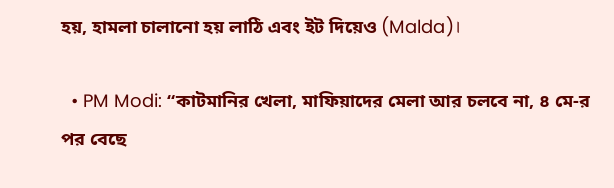হয়, হামলা চালানো হয় লাঠি এবং ইট দিয়েও (Malda)।

  • PM Modi: “কাটমানির খেলা, মাফিয়াদের মেলা আর চলবে না, ৪ মে-র পর বেছে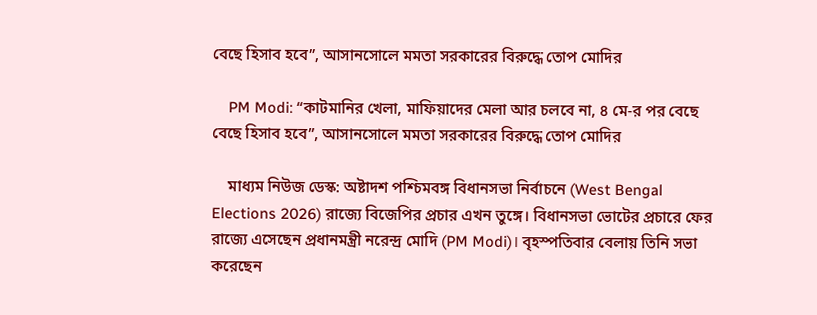বেছে হিসাব হবে”, আসানসোলে মমতা সরকারের বিরুদ্ধে তোপ মোদির

    PM Modi: “কাটমানির খেলা, মাফিয়াদের মেলা আর চলবে না, ৪ মে-র পর বেছে বেছে হিসাব হবে”, আসানসোলে মমতা সরকারের বিরুদ্ধে তোপ মোদির

    মাধ্যম নিউজ ডেস্ক: অষ্টাদশ পশ্চিমবঙ্গ বিধানসভা নির্বাচনে (West Bengal Elections 2026) রাজ্যে বিজেপির প্রচার এখন তুঙ্গে। বিধানসভা ভোটের প্রচারে ফের রাজ্যে এসেছেন প্রধানমন্ত্রী নরেন্দ্র মোদি (PM Modi)। বৃহস্পতিবার বেলায় তিনি সভা করেছেন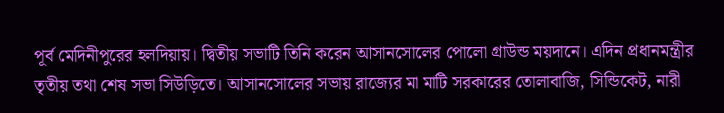পূর্ব মেদিনীপুরের হলদিয়ায়। দ্বিতীয় সভাটি তিনি করেন আসানসোলের পোলো গ্রাউন্ড ময়দানে। এদিন প্রধানমন্ত্রীর তৃতীয় তথা শেষ সভা সিউড়িতে। আসানসোলের সভায় রাজ্যের মা মাটি সরকারের তোলাবাজি, সিন্ডিকেট, নারী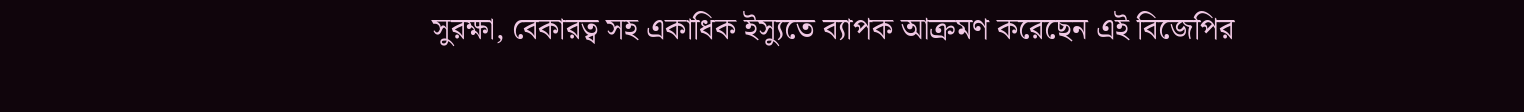সুরক্ষা, বেকারত্ব সহ একাধিক ইস্যুতে ব্যাপক আক্রমণ করেছেন এই বিজেপির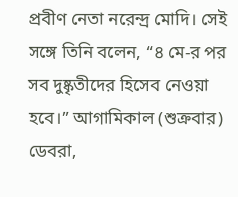প্রবীণ নেতা নরেন্দ্র মোদি। সেই সঙ্গে তিনি বলেন, “৪ মে-র পর সব দুষ্কৃতীদের হিসেব নেওয়া হবে।” আগামিকাল (শুক্রবার) ডেবরা,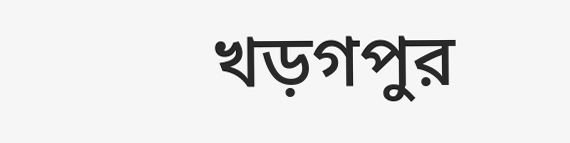খড়গপুর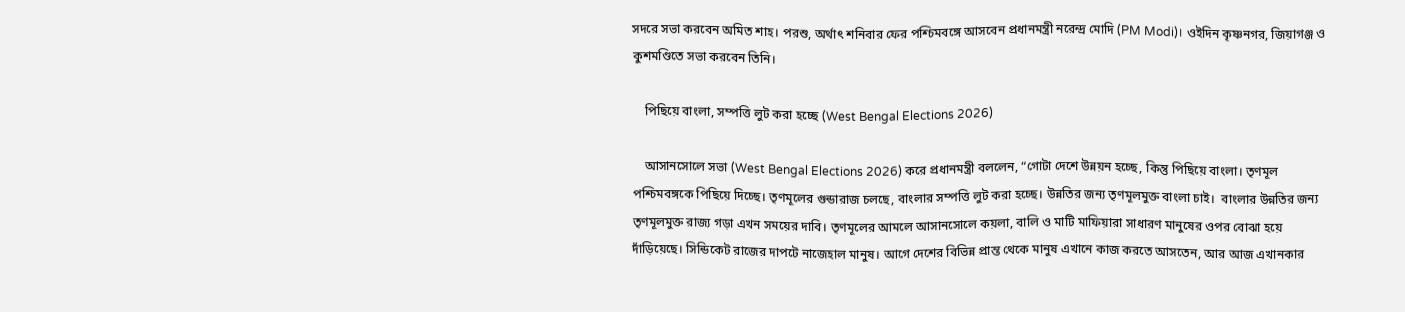সদরে সভা করবেন অমিত শাহ। পরশু, অর্থাৎ শনিবার ফের পশ্চিমবঙ্গে আসবেন প্রধানমন্ত্রী নরেন্দ্র মোদি (PM Modi)। ওইদিন কৃষ্ণনগর, জিয়াগঞ্জ ও কুশমণ্ডিতে সভা করবেন তিনি।

    পিছিয়ে বাংলা, সম্পত্তি লুট করা হচ্ছে (West Bengal Elections 2026)

    আসানসোলে সভা (West Bengal Elections 2026) করে প্রধানমন্ত্রী বললেন, “গোটা দেশে উন্নয়ন হচ্ছে, কিন্তু পিছিয়ে বাংলা। তৃণমূল পশ্চিমবঙ্গকে পিছিয়ে দিচ্ছে। তৃণমূলের গুন্ডারাজ চলছে, বাংলার সম্পত্তি লুট করা হচ্ছে। উন্নতির জন্য তৃণমূলমুক্ত বাংলা চাই।  বাংলার উন্নতির জন্য তৃণমূলমুক্ত রাজ্য গড়া এখন সময়ের দাবি। তৃণমূলের আমলে আসানসোলে কয়লা, বালি ও মাটি মাফিয়ারা সাধারণ মানুষের ওপর বোঝা হয়ে দাঁড়িয়েছে। সিন্ডিকেট রাজের দাপটে নাজেহাল মানুষ। আগে দেশের বিভিন্ন প্রান্ত থেকে মানুষ এখানে কাজ করতে আসতেন, আর আজ এখানকার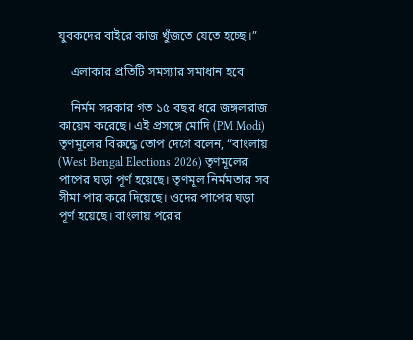যুবকদের বাইরে কাজ খুঁজতে যেতে হচ্ছে।”

    এলাকার প্রতিটি সমস্যার সমাধান হবে

    নির্মম সরকার গত ১৫ বছর ধরে জঙ্গলরাজ কায়েম করেছে। এই প্রসঙ্গে মোদি (PM Modi) তৃণমূলের বিরুদ্ধে তোপ দেগে বলেন, “বাংলায় (West Bengal Elections 2026) তৃণমূলের পাপের ঘড়া পূর্ণ হয়েছে। তৃণমূল নির্মমতার সব সীমা পার করে দিয়েছে। ওদের পাপের ঘড়া পূর্ণ হয়েছে। বাংলায় পরের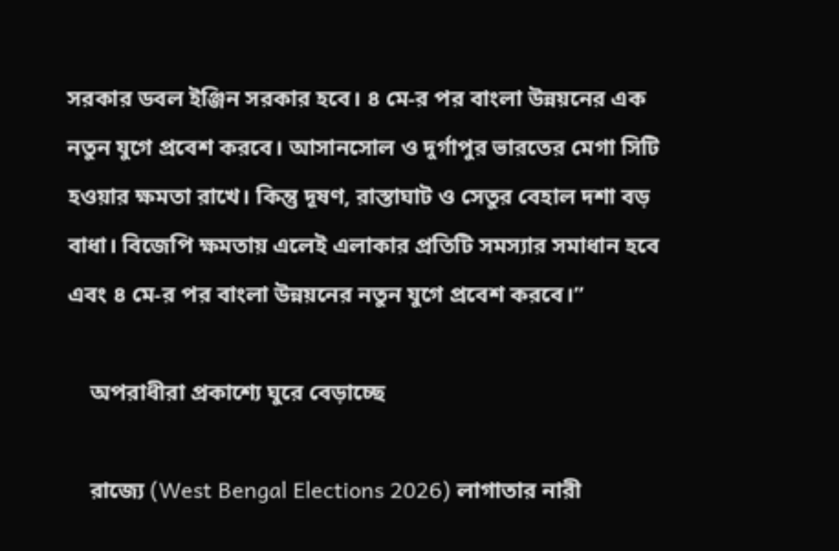সরকার ডবল ইঞ্জিন সরকার হবে। ৪ মে-র পর বাংলা উন্নয়নের এক নতুন যুগে প্রবেশ করবে। আসানসোল ও দুর্গাপুর ভারতের মেগা সিটি হওয়ার ক্ষমতা রাখে। কিন্তু দূষণ, রাস্তাঘাট ও সেতুর বেহাল দশা বড় বাধা। বিজেপি ক্ষমতায় এলেই এলাকার প্রতিটি সমস্যার সমাধান হবে এবং ৪ মে-র পর বাংলা উন্নয়নের নতুন যুগে প্রবেশ করবে।”

    অপরাধীরা প্রকাশ্যে ঘুরে বেড়াচ্ছে

    রাজ্যে (West Bengal Elections 2026) লাগাতার নারী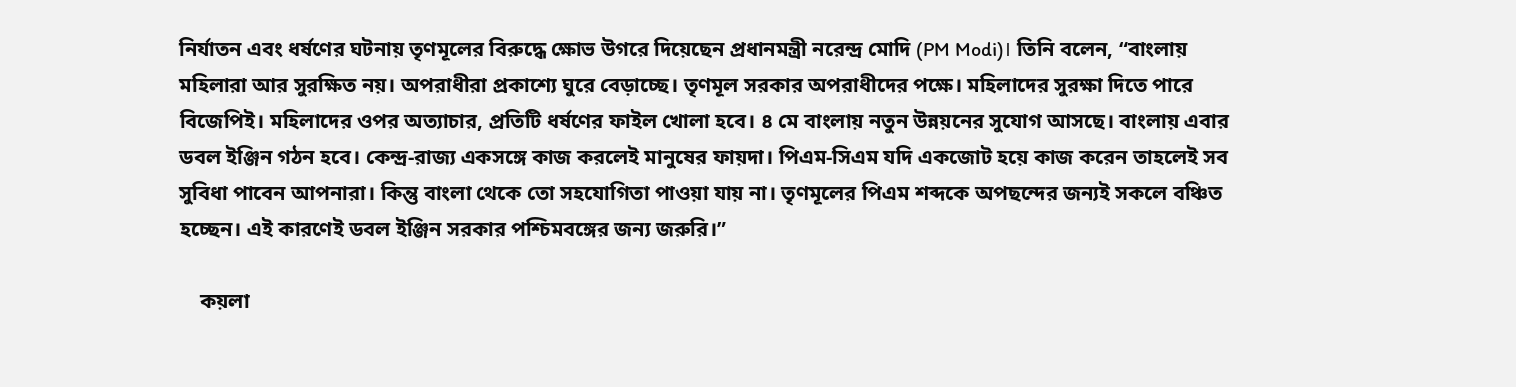নির্যাতন এবং ধর্ষণের ঘটনায় তৃণমূলের বিরুদ্ধে ক্ষোভ উগরে দিয়েছেন প্রধানমন্ত্রী নরেন্দ্র মোদি (PM Modi)। তিনি বলেন, “বাংলায় মহিলারা আর সুরক্ষিত নয়। অপরাধীরা প্রকাশ্যে ঘুরে বেড়াচ্ছে। তৃণমূল সরকার অপরাধীদের পক্ষে। মহিলাদের সুরক্ষা দিতে পারে বিজেপিই। মহিলাদের ওপর অত্যাচার, প্রতিটি ধর্ষণের ফাইল খোলা হবে। ৪ মে বাংলায় নতুন উন্নয়নের সুযোগ আসছে। বাংলায় এবার ডবল ইঞ্জিন গঠন হবে। কেন্দ্র-রাজ্য একসঙ্গে কাজ করলেই মানুষের ফায়দা। পিএম-সিএম যদি একজোট হয়ে কাজ করেন তাহলেই সব সুবিধা পাবেন আপনারা। কিন্তু বাংলা থেকে তো সহযোগিতা পাওয়া যায় না। তৃণমূলের পিএম শব্দকে অপছন্দের জন্যই সকলে বঞ্চিত হচ্ছেন। এই কারণেই ডবল ইঞ্জিন সরকার পশ্চিমবঙ্গের জন্য জরুরি।”

    কয়লা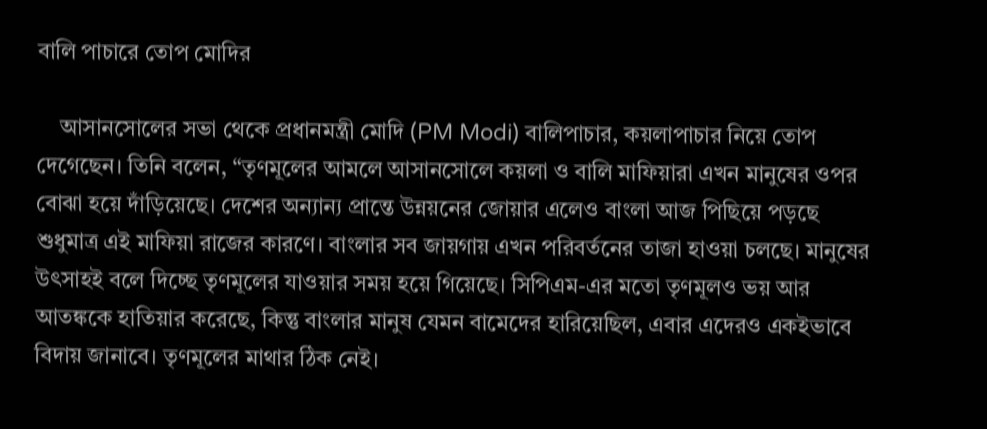বালি পাচারে তোপ মোদির

    আসানসোলের সভা থেকে প্রধানমন্ত্রী মোদি (PM Modi) বালিপাচার, কয়লাপাচার নিয়ে তোপ দেগেছেন। তিনি বলেন, “তৃণমূলের আমলে আসানসোলে কয়লা ও বালি মাফিয়ারা এখন মানুষের ওপর বোঝা হয়ে দাঁড়িয়েছে। দেশের অন্যান্য প্রান্তে উন্নয়নের জোয়ার এলেও বাংলা আজ পিছিয়ে পড়ছে শুধুমাত্র এই মাফিয়া রাজের কারণে। বাংলার সব জায়গায় এখন পরিবর্তনের তাজা হাওয়া চলছে। মানুষের উৎসাহই বলে দিচ্ছে তৃণমূলের যাওয়ার সময় হয়ে গিয়েছে। সিপিএম-এর মতো তৃণমূলও ভয় আর আতঙ্ককে হাতিয়ার করেছে, কিন্তু বাংলার মানুষ যেমন বামেদের হারিয়েছিল, এবার এদেরও একইভাবে বিদায় জানাবে। তৃণমূলের মাথার ঠিক নেই।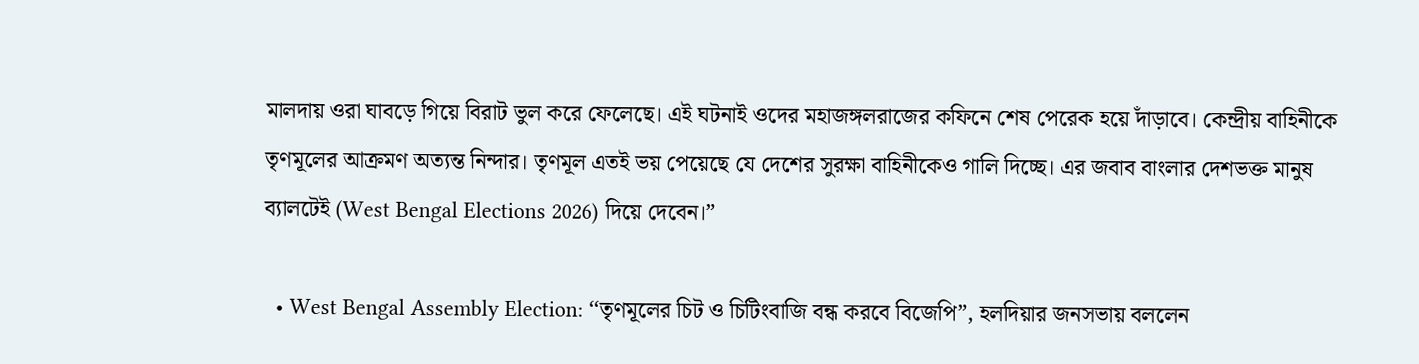মালদায় ওরা ঘাবড়ে গিয়ে বিরাট ভুল করে ফেলেছে। এই ঘটনাই ওদের মহাজঙ্গলরাজের কফিনে শেষ পেরেক হয়ে দাঁড়াবে। কেন্দ্রীয় বাহিনীকে তৃণমূলের আক্রমণ অত্যন্ত নিন্দার। তৃণমূল এতই ভয় পেয়েছে যে দেশের সুরক্ষা বাহিনীকেও গালি দিচ্ছে। এর জবাব বাংলার দেশভক্ত মানুষ ব্যালটেই (West Bengal Elections 2026) দিয়ে দেবেন।”

  • West Bengal Assembly Election: ‘‘তৃণমূলের চিট ও চিটিংবাজি বন্ধ করবে বিজেপি”, হলদিয়ার জনসভায় বললেন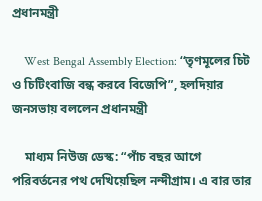প্রধানমন্ত্রী

    West Bengal Assembly Election: ‘‘তৃণমূলের চিট ও চিটিংবাজি বন্ধ করবে বিজেপি”, হলদিয়ার জনসভায় বললেন প্রধানমন্ত্রী

    মাধ্যম নিউজ ডেস্ক: “পাঁচ বছর আগে পরিবর্তনের পথ দেখিয়েছিল নন্দীগ্রাম। এ বার তার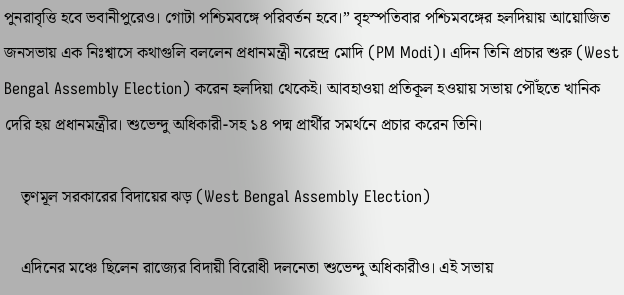পুনরাবৃত্তি হবে ভবানীপুরেও। গোটা পশ্চিমবঙ্গে পরিবর্তন হবে।” বৃহস্পতিবার পশ্চিমবঙ্গের হলদিয়ায় আয়োজিত জনসভায় এক নিঃশ্বাসে কথাগুলি বললেন প্রধানমন্ত্রী নরেন্দ্র মোদি (PM Modi)। এদিন তিনি প্রচার শুরু (West Bengal Assembly Election) করেন হলদিয়া থেকেই। আবহাওয়া প্রতিকূল হওয়ায় সভায় পৌঁছতে খানিক দেরি হয় প্রধানমন্ত্রীর। শুভেন্দু অধিকারী-সহ ১৪ পদ্ম প্রার্থীর সমর্থনে প্রচার করেন তিনি।

    তৃণমূল সরকারের বিদায়ের ঝড় (West Bengal Assembly Election)

    এদিনের মঞ্চে ছিলেন রাজ্যের বিদায়ী বিরোধী দলনেতা শুভেন্দু অধিকারীও। এই সভায়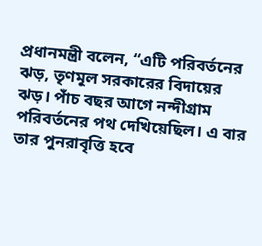প্রধানমন্ত্রী বলেন, “এটি পরিবর্তনের ঝড়, তৃণমূল সরকারের বিদায়ের ঝড়। পাঁচ বছর আগে নন্দীগ্রাম পরিবর্তনের পথ দেখিয়েছিল। এ বার তার পুনরাবৃত্তি হবে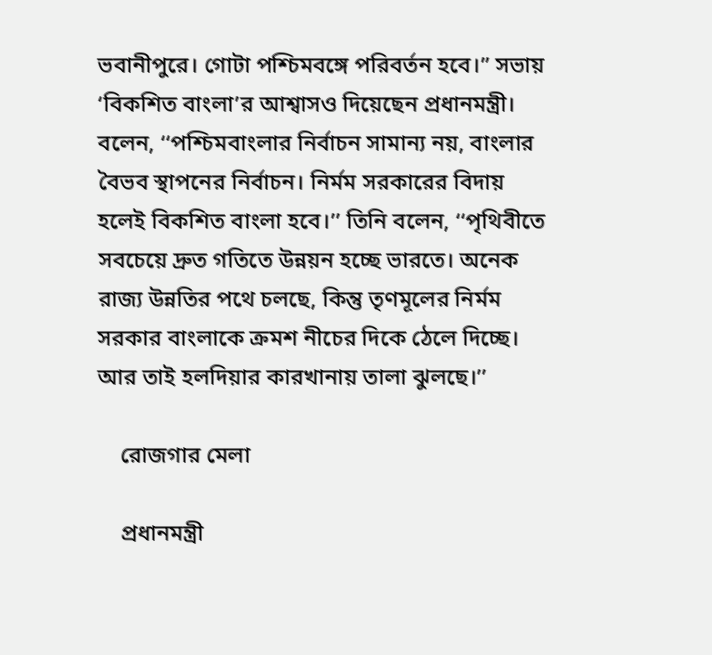ভবানীপুরে। গোটা পশ্চিমবঙ্গে পরিবর্তন হবে।” সভায় ‘বিকশিত বাংলা’র আশ্বাসও দিয়েছেন প্রধানমন্ত্রী। বলেন, ‘‘পশ্চিমবাংলার নির্বাচন সামান্য নয়, বাংলার বৈভব স্থাপনের নির্বাচন। নির্মম সরকারের বিদায় হলেই বিকশিত বাংলা হবে।’’ তিনি বলেন, ‘‘পৃথিবীতে সবচেয়ে দ্রুত গতিতে উন্নয়ন হচ্ছে ভারতে। অনেক রাজ্য উন্নতির পথে চলছে, কিন্তু তৃণমূলের নির্মম সরকার বাংলাকে ক্রমশ নীচের দিকে ঠেলে দিচ্ছে। আর তাই হলদিয়ার কারখানায় তালা ঝুলছে।’’

    রোজগার মেলা

    প্রধানমন্ত্রী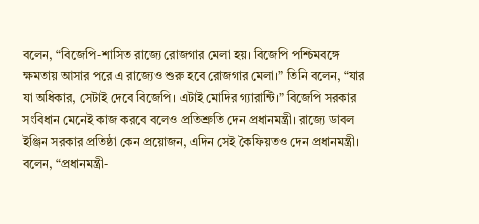বলেন, “বিজেপি-শাসিত রাজ্যে রোজগার মেলা হয়। বিজেপি পশ্চিমবঙ্গে ক্ষমতায় আসার পরে এ রাজ্যেও শুরু হবে রোজগার মেলা।” তিনি বলেন, “যার যা অধিকার, সেটাই দেবে বিজেপি। এটাই মোদির গ্যারান্টি।” বিজেপি সরকার সংবিধান মেনেই কাজ করবে বলেও প্রতিশ্রুতি দেন প্রধানমন্ত্রী। রাজ্যে ডাবল ইঞ্জিন সরকার প্রতিষ্ঠা কেন প্রয়োজন, এদিন সেই কৈফিয়তও দেন প্রধানমন্ত্রী। বলেন, “প্রধানমন্ত্রী-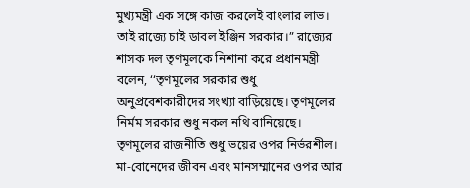মুখ্যমন্ত্রী এক সঙ্গে কাজ করলেই বাংলার লাভ। তাই রাজ্যে চাই ডাবল ইঞ্জিন সরকার।” রাজ্যের শাসক দল তৃণমূলকে নিশানা করে প্রধানমন্ত্রী বলেন, ‘‘তৃণমূলের সরকার শুধু অনুপ্রবেশকারীদের সংখ্যা বাড়িয়েছে। তৃণমূলের নির্মম সরকার শুধু নকল নথি বানিয়েছে। তৃণমূলের রাজনীতি শুধু ভয়ের ওপর নির্ভরশীল। মা-বোনেদের জীবন এবং মানসম্মানের ওপর আর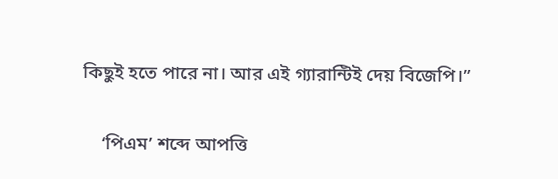কিছুই হতে পারে না। আর এই গ্যারান্টিই দেয় বিজেপি।”

    ‘পিএম’ শব্দে আপত্তি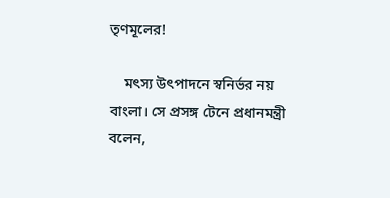তৃণমূলের!

    মৎস্য উৎপাদনে স্বনির্ভর নয় বাংলা। সে প্রসঙ্গ টেনে প্রধানমন্ত্রী বলেন,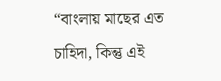“বাংলায় মাছের এত চাহিদা, কিন্তু এই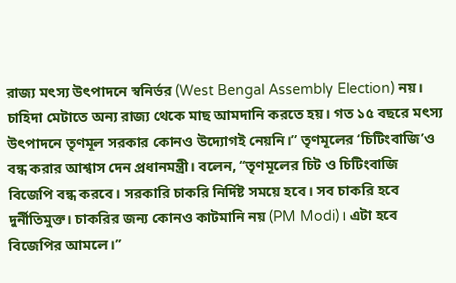রাজ্য মৎস্য উৎপাদনে স্বনির্ভর (West Bengal Assembly Election) নয়। চাহিদা মেটাতে অন্য রাজ্য থেকে মাছ আমদানি করতে হয়। গত ১৫ বছরে মৎস্য উৎপাদনে তৃণমূল সরকার কোনও উদ্যোগই নেয়নি।” তৃণমূলের ‘চিটিংবাজি’ও বন্ধ করার আশ্বাস দেন প্রধানমন্ত্রী। বলেন, ‘‘তৃণমূলের চিট ও চিটিংবাজি বিজেপি বন্ধ করবে। সরকারি চাকরি নির্দিষ্ট সময়ে হবে। সব চাকরি হবে দুর্নীতিমুক্ত। চাকরির জন্য কোনও কাটমানি নয় (PM Modi)। এটা হবে বিজেপির আমলে।’’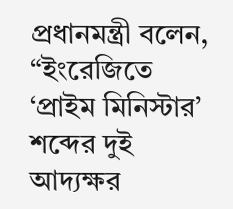প্রধানমন্ত্রী বলেন, “ইংরেজিতে ‘প্রাইম মিনিস্টার’ শব্দের দুই আদ্যক্ষর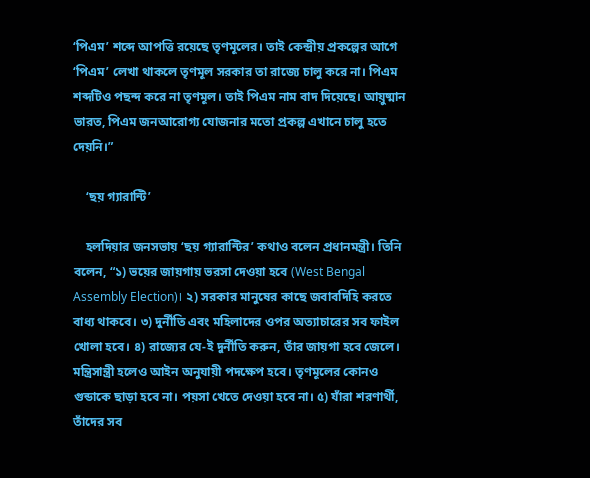‘পিএম’ শব্দে আপত্তি রয়েছে তৃণমূলের। তাই কেন্দ্রীয় প্রকল্পের আগে ‘পিএম’ লেখা থাকলে তৃণমূল সরকার তা রাজ্যে চালু করে না। পিএম শব্দটিও পছন্দ করে না তৃণমূল। তাই পিএম নাম বাদ দিয়েছে। আয়ুষ্মান ভারত, পিএম জনআরোগ্য যোজনার মতো প্রকল্প এখানে চালু হতে দেয়নি।”

    ‘ছয় গ্যারান্টি’

    হলদিয়ার জনসভায় ‘ছয় গ্যারান্টির’ কথাও বলেন প্রধানমন্ত্রী। তিনি বলেন, “১) ভয়ের জায়গায় ভরসা দেওয়া হবে (West Bengal Assembly Election)। ২) সরকার মানুষের কাছে জবাবদিহি করতে বাধ্য থাকবে। ৩) দুর্নীতি এবং মহিলাদের ওপর অত্যাচারের সব ফাইল খোলা হবে। ৪) রাজ্যের যে-ই দুর্নীতি করুন, তাঁর জায়গা হবে জেলে। মন্ত্রিসান্ত্রী হলেও আইন অনুযায়ী পদক্ষেপ হবে। তৃণমূলের কোনও গুন্ডাকে ছাড়া হবে না। পয়সা খেতে দেওয়া হবে না। ৫) যাঁরা শরণার্থী, তাঁদের সব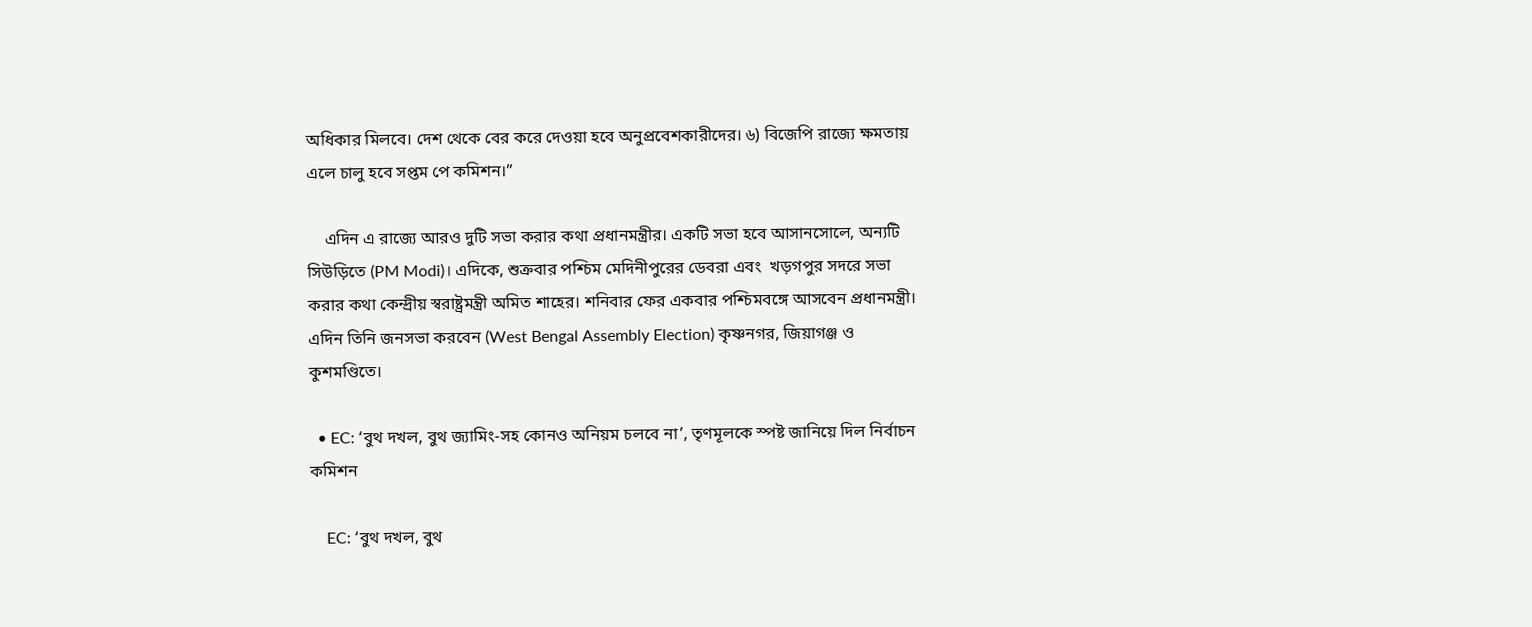অধিকার মিলবে। দেশ থেকে বের করে দেওয়া হবে অনুপ্রবেশকারীদের। ৬) বিজেপি রাজ্যে ক্ষমতায় এলে চালু হবে সপ্তম পে কমিশন।”

    এদিন এ রাজ্যে আরও দুটি সভা করার কথা প্রধানমন্ত্রীর। একটি সভা হবে আসানসোলে, অন্যটি সিউড়িতে (PM Modi)। এদিকে, শুক্রবার পশ্চিম মেদিনীপুরের ডেবরা এবং  খড়গপুর সদরে সভা করার কথা কেন্দ্রীয় স্বরাষ্ট্রমন্ত্রী অমিত শাহের। শনিবার ফের একবার পশ্চিমবঙ্গে আসবেন প্রধানমন্ত্রী। এদিন তিনি জনসভা করবেন (West Bengal Assembly Election) কৃষ্ণনগর, জিয়াগঞ্জ ও কুশমণ্ডিতে।

  • EC: ‘বুথ দখল, বুথ জ্যামিং-সহ কোনও অনিয়ম চলবে না’, তৃণমূলকে স্পষ্ট জানিয়ে দিল নির্বাচন কমিশন

    EC: ‘বুথ দখল, বুথ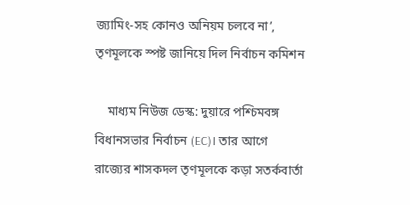জ্যামিং-সহ কোনও অনিয়ম চলবে না’, তৃণমূলকে স্পষ্ট জানিয়ে দিল নির্বাচন কমিশন

    মাধ্যম নিউজ ডেস্ক: দুয়ারে পশ্চিমবঙ্গ বিধানসভার নির্বাচন (EC)। তার আগে রাজ্যের শাসকদল তৃণমূলকে কড়া সতর্কবার্তা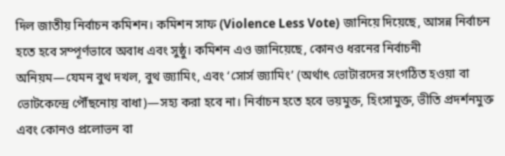দিল জাতীয় নির্বাচন কমিশন। কমিশন সাফ (Violence Less Vote) জানিয়ে দিয়েছে, আসন্ন নির্বাচন হতে হবে সম্পূর্ণভাবে অবাধ এবং সুষ্ঠু। কমিশন এও জানিয়েছে, কোনও ধরনের নির্বাচনী অনিয়ম—যেমন বুথ দখল, বুথ জ্যামিং, এবং ‘সোর্স জ্যামিং’ (অর্থাৎ ভোটারদের সংগঠিত হওয়া বা ভোটকেন্দ্রে পৌঁছনোয় বাধা)—সহ্য করা হবে না। নির্বাচন হতে হবে ভয়মুক্ত, হিংসামুক্ত, ভীতি প্রদর্শনমুক্ত এবং কোনও প্রলোভন বা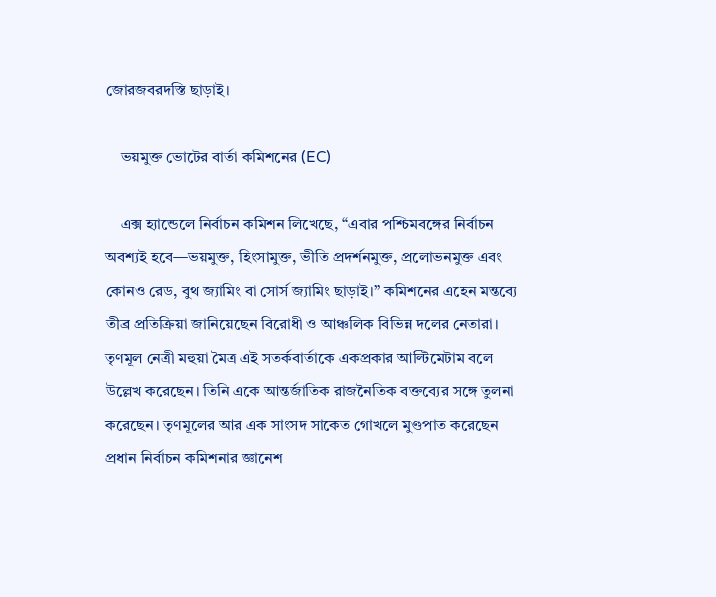জোরজবরদস্তি ছাড়াই।

    ভয়মুক্ত ভোটের বার্তা কমিশনের (EC)

    এক্স হ্যান্ডেলে নির্বাচন কমিশন লিখেছে, “এবার পশ্চিমবঙ্গের নির্বাচন অবশ্যই হবে—ভয়মুক্ত, হিংসামুক্ত, ভীতি প্রদর্শনমুক্ত, প্রলোভনমুক্ত এবং কোনও রেড, বুথ জ্যামিং বা সোর্স জ্যামিং ছাড়াই।” কমিশনের এহেন মন্তব্যে তীব্র প্রতিক্রিয়া জানিয়েছেন বিরোধী ও আঞ্চলিক বিভিন্ন দলের নেতারা। তৃণমূল নেত্রী মহুয়া মৈত্র এই সতর্কবার্তাকে একপ্রকার আল্টিমেটাম বলে উল্লেখ করেছেন। তিনি একে আন্তর্জাতিক রাজনৈতিক বক্তব্যের সঙ্গে তুলনা করেছেন। তৃণমূলের আর এক সাংসদ সাকেত গোখলে মুণ্ডপাত করেছেন প্রধান নির্বাচন কমিশনার জ্ঞানেশ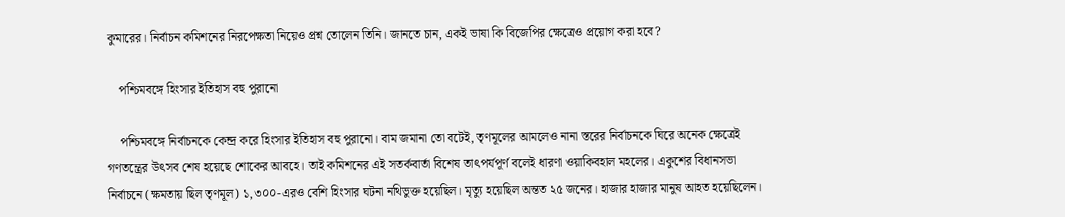কুমারের। নির্বাচন কমিশনের নিরপেক্ষতা নিয়েও প্রশ্ন তোলেন তিনি। জানতে চান, একই ভাষা কি বিজেপির ক্ষেত্রেও প্রয়োগ করা হবে?

    পশ্চিমবঙ্গে হিংসার ইতিহাস বহু পুরানো

    পশ্চিমবঙ্গে নির্বাচনকে কেন্দ্র করে হিংসার ইতিহাস বহু পুরানো। বাম জমানা তো বটেই, তৃণমূলের আমলেও নানা স্তরের নির্বাচনকে ঘিরে অনেক ক্ষেত্রেই গণতন্ত্রের উৎসব শেষ হয়েছে শোকের আবহে। তাই কমিশনের এই সতর্কবার্তা বিশেষ তাৎপর্যপূর্ণ বলেই ধারণা ওয়াকিবহাল মহলের। একুশের বিধানসভা নির্বাচনে (ক্ষমতায় ছিল তৃণমূল) ১,৩০০-এরও বেশি হিংসার ঘটনা নথিভুক্ত হয়েছিল। মৃত্যু হয়েছিল অন্তত ২৫ জনের। হাজার হাজার মানুষ আহত হয়েছিলেন।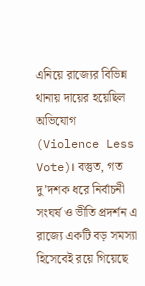এনিয়ে রাজ্যের বিভিন্ন থানায় দায়ের হয়েছিল অভিযোগ (Violence Less Vote)। বস্তুত, গত দু’দশক ধরে নির্বাচনী সংঘর্ষ ও ভীতি প্রদর্শন এ রাজ্যে একটি বড় সমস্যা হিসেবেই রয়ে গিয়েছে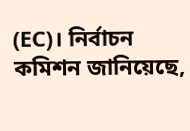(EC)। নির্বাচন কমিশন জানিয়েছে,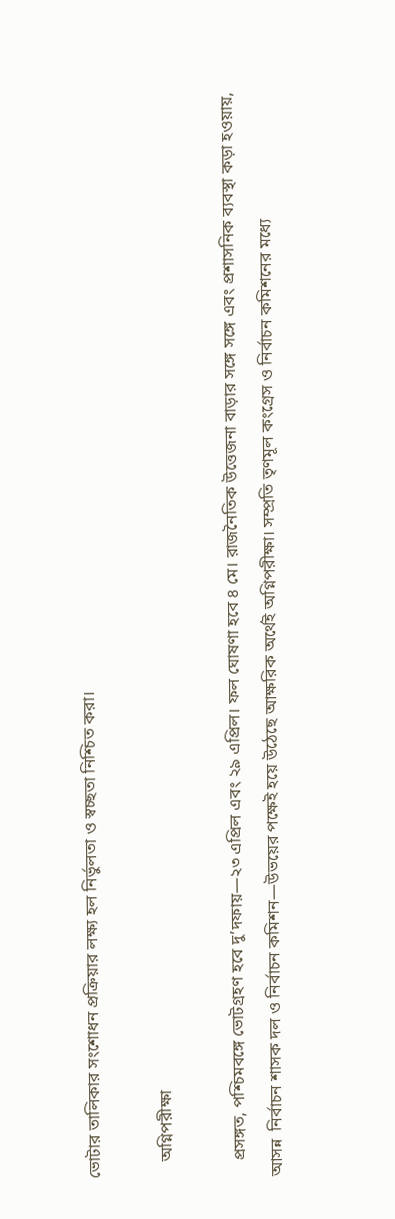ভোটার তালিকার সংশোধন প্রক্রিয়ার লক্ষ্য হল নির্ভুলতা ও স্বচ্ছতা নিশ্চিত করা।

    অগ্নিপরীক্ষা

    প্রসঙ্গত, পশ্চিমবঙ্গে ভোটগ্রহণ হবে দু’দফায়—২৩ এপ্রিল এবং ২৯ এপ্রিল। ফল ঘোষণা হবে ৪ মে। রাজনৈতিক উত্তেজনা বাড়ার সঙ্গে সঙ্গে এবং প্রশাসনিক ব্যবস্থা কড়া হওয়ায়, আসন্ন  নির্বাচন শাসক দল ও নির্বাচন কমিশন—উভয়ের পক্ষেই হয়ে উঠেছে আক্ষরিক অর্থেই অগ্নিপরীক্ষা। সম্প্রতি তৃণমূল কংগ্রেস ও নির্বাচন কমিশনের মধ্যে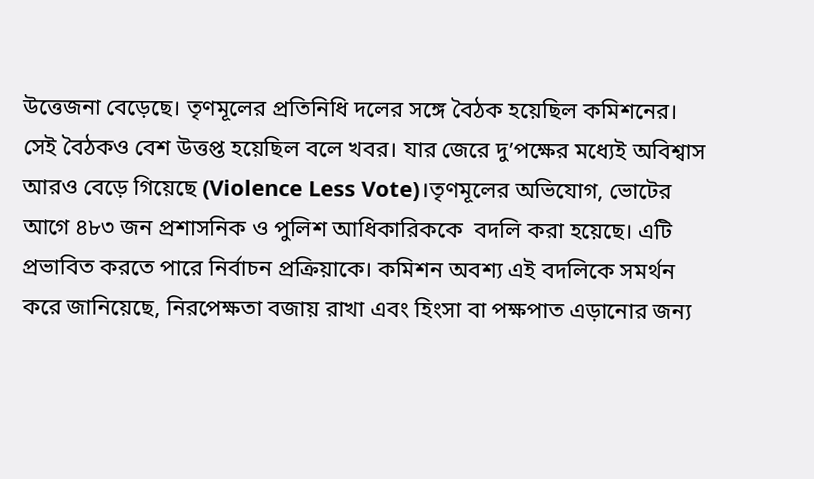উত্তেজনা বেড়েছে। তৃণমূলের প্রতিনিধি দলের সঙ্গে বৈঠক হয়েছিল কমিশনের। সেই বৈঠকও বেশ উত্তপ্ত হয়েছিল বলে খবর। যার জেরে দু’পক্ষের মধ্যেই অবিশ্বাস আরও বেড়ে গিয়েছে (Violence Less Vote)।তৃণমূলের অভিযোগ, ভোটের আগে ৪৮৩ জন প্রশাসনিক ও পুলিশ আধিকারিককে  বদলি করা হয়েছে। এটি প্রভাবিত করতে পারে নির্বাচন প্রক্রিয়াকে। কমিশন অবশ্য এই বদলিকে সমর্থন করে জানিয়েছে, নিরপেক্ষতা বজায় রাখা এবং হিংসা বা পক্ষপাত এড়ানোর জন্য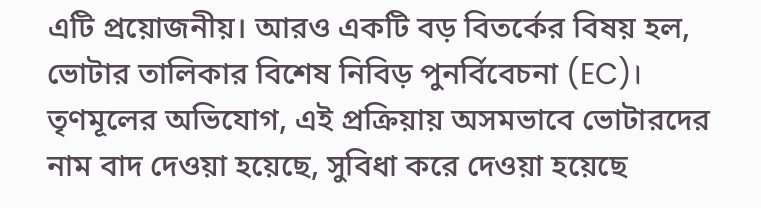এটি প্রয়োজনীয়। আরও একটি বড় বিতর্কের বিষয় হল, ভোটার তালিকার বিশেষ নিবিড় পুনর্বিবেচনা (EC)। তৃণমূলের অভিযোগ, এই প্রক্রিয়ায় অসমভাবে ভোটারদের নাম বাদ দেওয়া হয়েছে, সুবিধা করে দেওয়া হয়েছে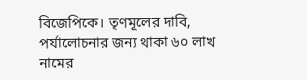বিজেপিকে। তৃণমূলের দাবি, পর্যালোচনার জন্য থাকা ৬০ লাখ নামের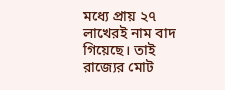মধ্যে প্রায় ২৭ লাখেরই নাম বাদ গিয়েছে। তাই রাজ্যের মোট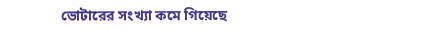ভোটারের সংখ্যা কমে গিয়েছে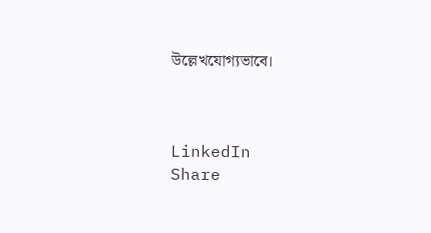উল্লেখযোগ্যভাবে।



LinkedIn
Share